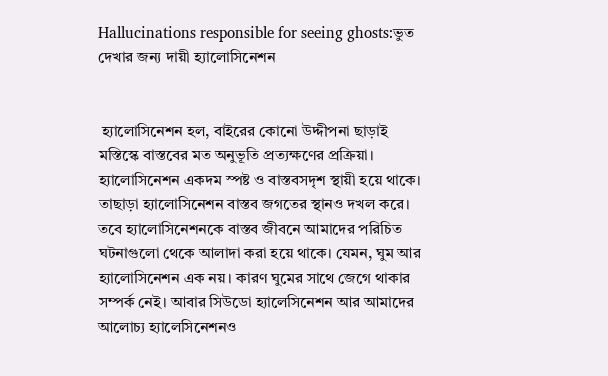Hallucinations responsible for seeing ghosts:ভুত দেখার জন্য দায়ী হ‍্যালোসিনেশন


 হ্যালোসিনেশন হল, বাইরের কোনো উদ্দীপনা ছাড়াই মস্তিস্কে বাস্তবের মত অনুভূতি প্রত্যক্ষণের প্রক্রিয়া। হ্যালোসিনেশন একদম স্পষ্ট ও বাস্তবসদৃশ স্থায়ী হয়ে থাকে। তাছাড়া হ্যালোসিনেশন বাস্তব জগতের স্থানও দখল করে। তবে হ্যালোসিনেশনকে বাস্তব জীবনে আমাদের পরিচিত ঘটনাগুলো থেকে আলাদা করা হয়ে থাকে। যেমন, ঘুম আর হ্যালোসিনেশন এক নয়। কারণ ঘুমের সাথে জেগে থাকার সম্পর্ক নেই। আবার সিউডো হ্যালেসিনেশন আর আমাদের আলোচ্য হ্যালেসিনেশনও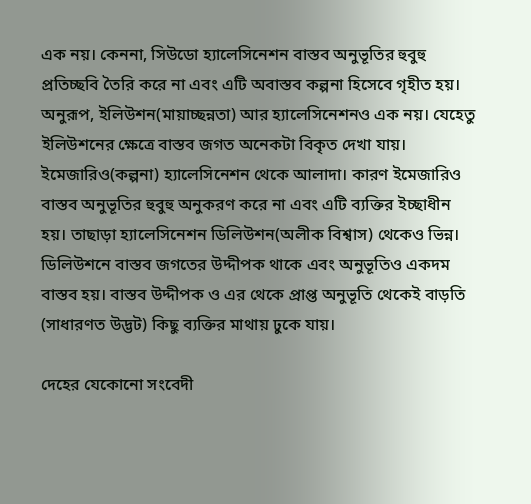এক নয়। কেননা, সিউডো হ্যালেসিনেশন বাস্তব অনুভূতির হুবুহু প্রতিচ্ছবি তৈরি করে না এবং এটি অবাস্তব কল্পনা হিসেবে গৃহীত হয়। অনুরূপ, ইলিউশন(মায়াচ্ছন্নতা) আর হ্যালেসিনেশনও এক নয়। যেহেতু ইলিউশনের ক্ষেত্রে বাস্তব জগত অনেকটা বিকৃত দেখা যায়। ইমেজারিও(কল্পনা) হ্যালেসিনেশন থেকে আলাদা। কারণ ইমেজারিও বাস্তব অনুভূতির হুবুহু অনুকরণ করে না এবং এটি ব্যক্তির ইচ্ছাধীন হয়। তাছাড়া হ্যালেসিনেশন ডিলিউশন(অলীক বিশ্বাস) থেকেও ভিন্ন। ডিলিউশনে বাস্তব জগতের উদ্দীপক থাকে এবং অনুভূতিও একদম বাস্তব হয়। বাস্তব উদ্দীপক ও এর থেকে প্রাপ্ত অনুভূতি থেকেই বাড়তি (সাধারণত উদ্ভট) কিছু ব্যক্তির মাথায় ঢুকে যায়।

দেহের যেকোনো সংবেদী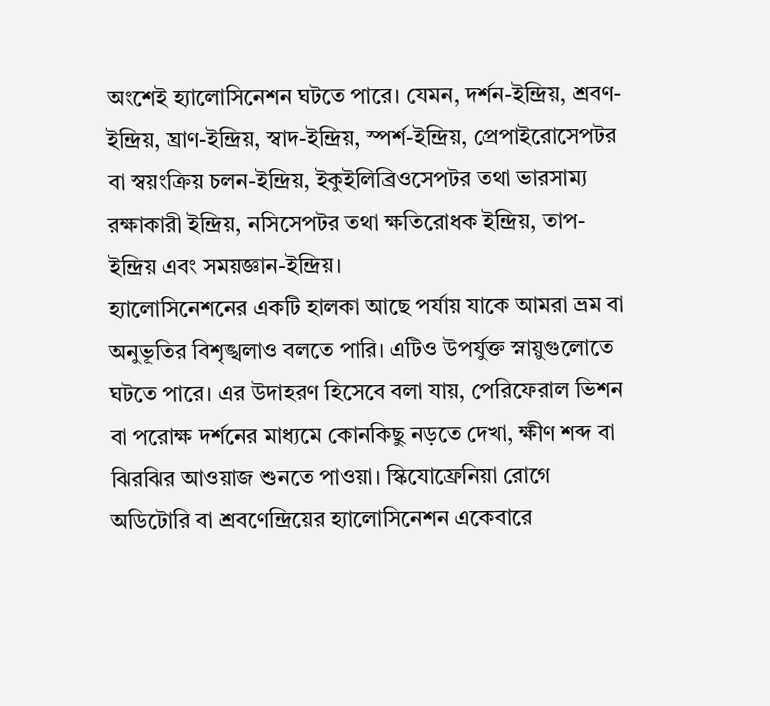অংশেই হ্যালোসিনেশন ঘটতে পারে। যেমন, দর্শন-ইন্দ্রিয়, শ্রবণ-ইন্দ্রিয়, ঘ্রাণ-ইন্দ্রিয়, স্বাদ-ইন্দ্রিয়, স্পর্শ-ইন্দ্রিয়, প্রেপাইরোসেপটর বা স্বয়ংক্রিয় চলন-ইন্দ্রিয়, ইকুইলিব্রিওসেপটর তথা ভারসাম্য রক্ষাকারী ইন্দ্রিয়, নসিসেপটর তথা ক্ষতিরোধক ইন্দ্রিয়, তাপ-ইন্দ্রিয় এবং সময়জ্ঞান-ইন্দ্রিয়।
হ্যালোসিনেশনের একটি হালকা আছে পর্যায় যাকে আমরা ভ্রম বা অনুভূতির বিশৃঙ্খলাও বলতে পারি। এটিও উপর্যুক্ত স্নায়ুগুলোতে ঘটতে পারে। এর উদাহরণ হিসেবে বলা যায়, পেরিফেরাল ভিশন বা পরোক্ষ দর্শনের মাধ্যমে কোনকিছু নড়তে দেখা, ক্ষীণ শব্দ বা ঝিরঝির আওয়াজ শুনতে পাওয়া। স্কিযোফ্রেনিয়া রোগে অডিটোরি বা শ্রবণেন্দ্রিয়ের হ্যালোসিনেশন একেবারে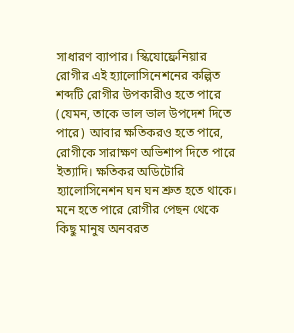সাধারণ ব্যাপার। স্কিযোফ্রেনিয়ার রোগীর এই হ্যালোসিনেশনের কল্পিত শব্দটি রোগীর উপকারীও হতে পারে (যেমন, তাকে ভাল ভাল উপদেশ দিতে পারে) আবার ক্ষতিকরও হতে পারে, রোগীকে সারাক্ষণ অভিশাপ দিতে পারে ইত্যাদি। ক্ষতিকর অডিটোরি হ্যালোসিনেশন ঘন ঘন শ্রুত হতে থাকে। মনে হতে পারে রোগীর পেছন থেকে কিছু মানুষ অনবরত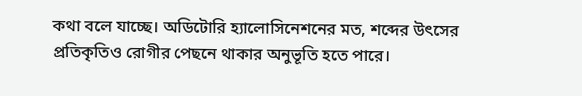কথা বলে যাচ্ছে। অডিটোরি হ্যালোসিনেশনের মত, শব্দের উৎসের প্রতিকৃতিও রোগীর পেছনে থাকার অনুভূতি হতে পারে।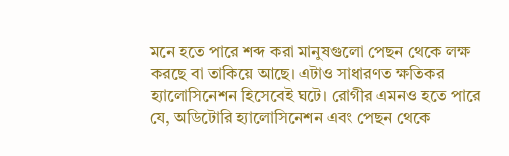মনে হতে পারে শব্দ করা মানুষগুলো পেছন থেকে লক্ষ করছে বা তাকিয়ে আছে। এটাও সাধারণত ক্ষতিকর হ্যালোসিনেশন হিসেবেই ঘটে। রোগীর এমনও হতে পারে যে, অডিটোরি হ্যালোসিনেশন এবং পেছন থেকে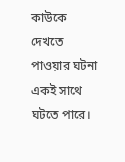কাউকে দেখতে পাওয়ার ঘটনা একই সাথে ঘটতে পারে।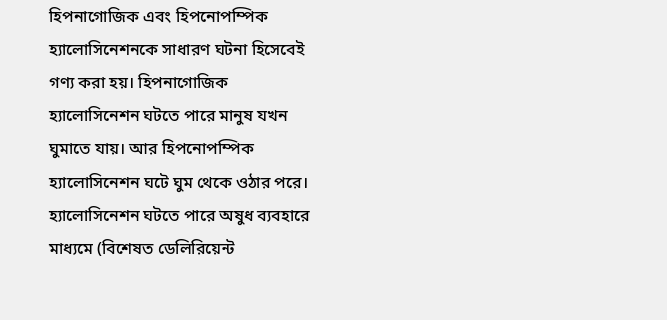হিপনাগোজিক এবং হিপনোপম্পিক হ্যালোসিনেশনকে সাধারণ ঘটনা হিসেবেই গণ্য করা হয়। হিপনাগোজিক হ্যালোসিনেশন ঘটতে পারে মানুষ যখন ঘুমাতে যায়। আর হিপনোপম্পিক হ্যালোসিনেশন ঘটে ঘুম থেকে ওঠার পরে। হ্যালোসিনেশন ঘটতে পারে অষুধ ব্যবহারে মাধ্যমে (বিশেষত ডেলিরিয়েন্ট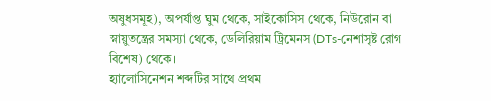অষুধসমূহ), অপর্যাপ্ত ঘুম থেকে, সাইকোসিস থেকে, নিউরোন বা স্নায়ুতন্ত্রের সমস্যা থেকে, ডেলিরিয়াম ট্রিমেনস (DTs-নেশাসৃষ্ট রোগ বিশেষ) থেকে।
হ্যালোসিনেশন শব্দটির সাথে প্রথম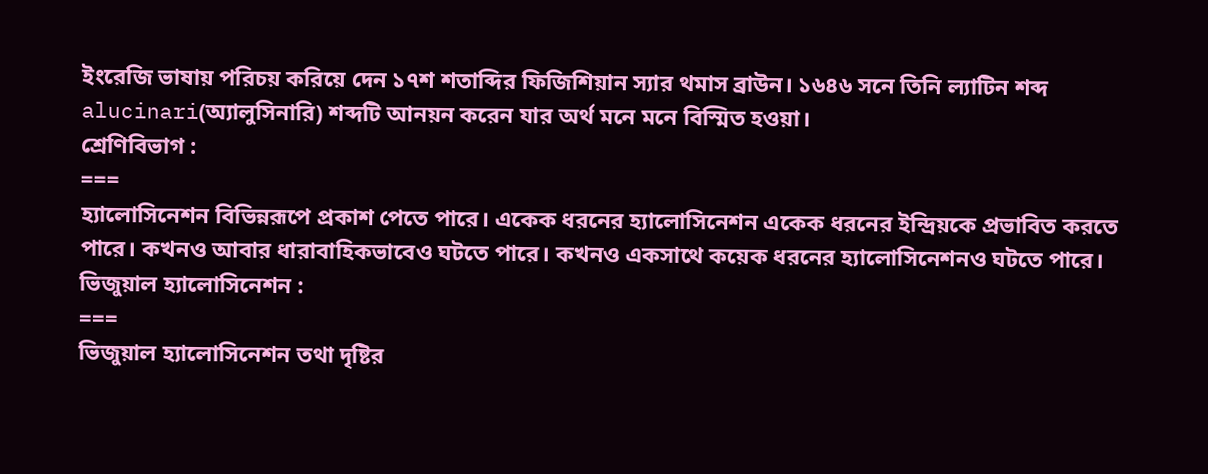ইংরেজি ভাষায় পরিচয় করিয়ে দেন ১৭শ শতাব্দির ফিজিশিয়ান স্যার থমাস ব্রাউন। ১৬৪৬ সনে তিনি ল্যাটিন শব্দ alucinari(অ্যালুসিনারি) শব্দটি আনয়ন করেন যার অর্থ মনে মনে বিস্মিত হওয়া।
শ্রেণিবিভাগ :
===
হ্যালোসিনেশন বিভিন্নরূপে প্রকাশ পেতে পারে। একেক ধরনের হ্যালোসিনেশন একেক ধরনের ইন্দ্রিয়কে প্রভাবিত করতে পারে। কখনও আবার ধারাবাহিকভাবেও ঘটতে পারে। কখনও একসাথে কয়েক ধরনের হ্যালোসিনেশনও ঘটতে পারে।
ভিজুয়াল হ্যালোসিনেশন :
===
ভিজুয়াল হ্যালোসিনেশন তথা দৃষ্টির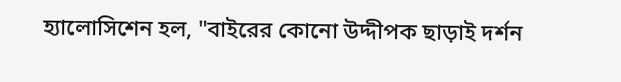হ্যালোসিশেন হল, "বাইরের কোনো উদ্দীপক ছাড়াই দর্শন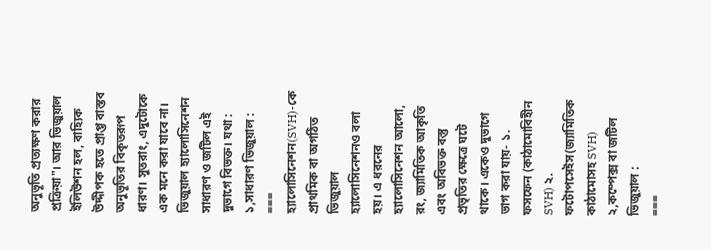অনুভূতি প্রত্যক্ষণ করার প্রক্রিয়া"। আর ভিজুয়াল ইলিউশন হল, বাহ্যিক উদ্দীপক হতে প্রাপ্ত বাস্তব অনুভূতির বিকৃতরূপ ধারণ। সুতরাং, এদুটোকে এক মনে করা যাবে না।
ভিজুয়াল হ্যালোসিনেশন সাধারণ ও জটিল এই দুভাগে বিভক্ত। যথা :
১,সাধারণ ভিজুয়াল :
===
হ্যালোসিনেশন(SVH)-কে প্রাথমিক বা অগঠিত ভিজুয়াল হ্যালোসিনেশনও বলা হয়। এ ধরনের হ্যালোসিনেশন আলো, রং, জ্যামিতিক আকৃতি এবং অবিভক্ত বস্তু প্রভৃতির ক্ষেত্রে ঘটে থাকে। একেও দুভাগে ভাগ করা যায়- ১. ফসফেন (কাঠামোবিহীন SVH) ২. ফটোপসেইস(জ্যামিতিক কাঠামোসহ SVH)
২,কম্পেক্স বা জটিল ভিজুয়াল :
===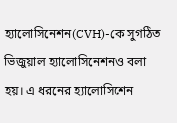হ্যালোসিনেশন(CVH)-কে সুগঠিত ভিজুয়াল হ্যালোসিনেশনও বলা হয়। এ ধরনের হ্যালোসিশেন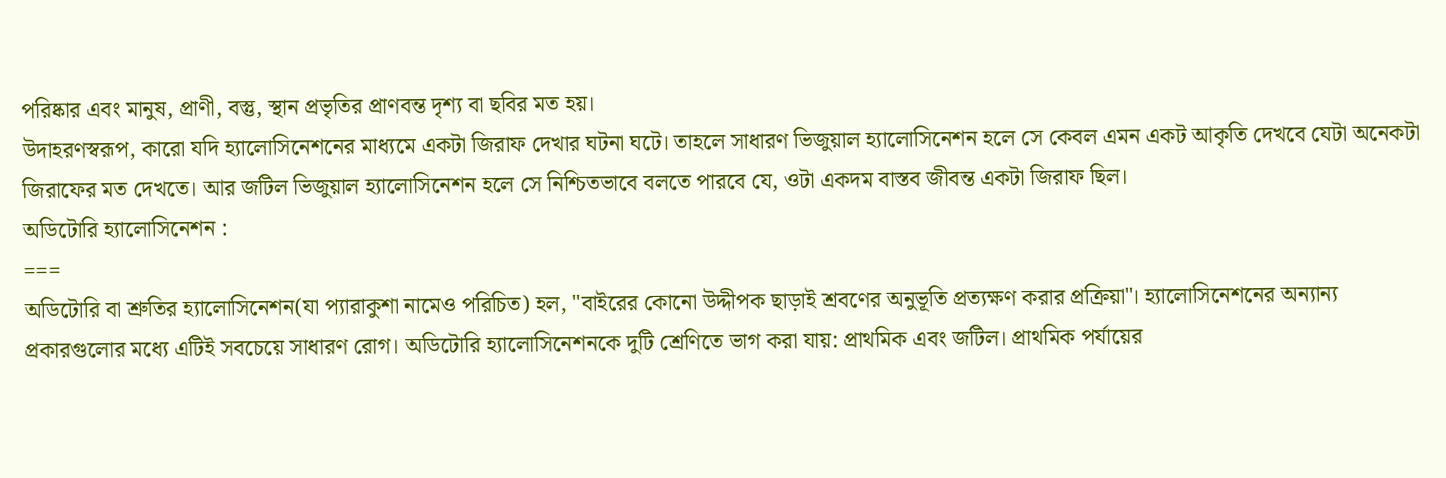পরিষ্কার এবং মানুষ, প্রাণী, বস্তু, স্থান প্রভৃতির প্রাণবন্ত দৃশ্য বা ছবির মত হয়।
উদাহরণস্বরূপ, কারো যদি হ্যালোসিনেশনের মাধ্যমে একটা জিরাফ দেখার ঘটনা ঘটে। তাহলে সাধারণ ভিজুয়াল হ্যালোসিনেশন হলে সে কেবল এমন একট আকৃতি দেখবে যেটা অনেকটা জিরাফের মত দেখতে। আর জটিল ভিজুয়াল হ্যালোসিনেশন হলে সে নিশ্চিতভাবে বলতে পারবে যে, ওটা একদম বাস্তব জীবন্ত একটা জিরাফ ছিল।
অডিটোরি হ্যালোসিনেশন :
===
অডিটোরি বা শ্রুতির হ্যালোসিনেশন(যা প্যারাকুশা নামেও পরিচিত) হল, "বাইরের কোনো উদ্দীপক ছাড়াই শ্রবণের অনুভূতি প্রত্যক্ষণ করার প্রক্রিয়া"। হ্যালোসিনেশনের অন্যান্য প্রকারগুলোর মধ্যে এটিই সবচেয়ে সাধারণ রোগ। অডিটোরি হ্যালোসিনেশনকে দুটি শ্রেণিতে ভাগ করা যায়: প্রাথমিক এবং জটিল। প্রাথমিক পর্যায়ের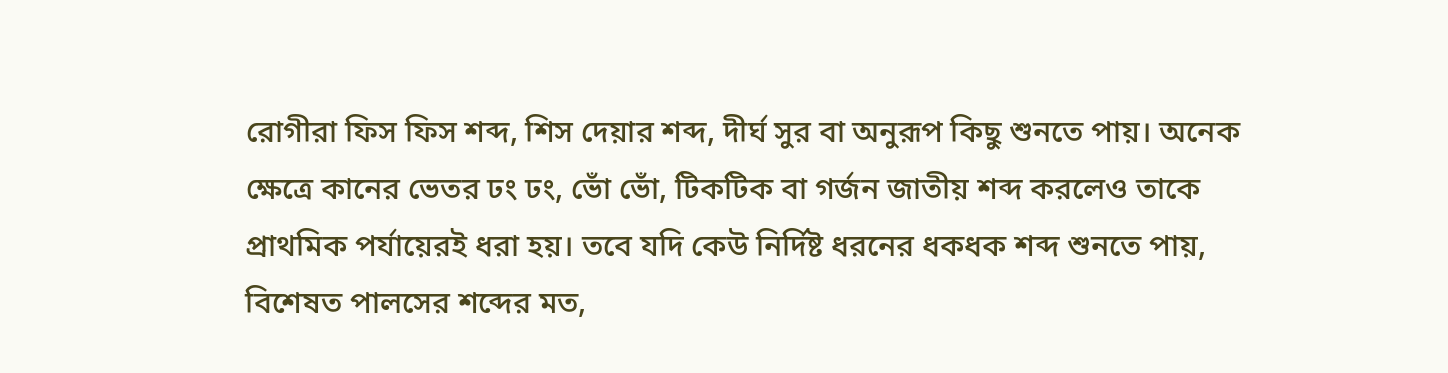রোগীরা ফিস ফিস শব্দ, শিস দেয়ার শব্দ, দীর্ঘ সুর বা অনুরূপ কিছু শুনতে পায়। অনেক ক্ষেত্রে কানের ভেতর ঢং ঢং, ভোঁ ভোঁ, টিকটিক বা গর্জন জাতীয় শব্দ করলেও তাকে প্রাথমিক পর্যায়েরই ধরা হয়। তবে যদি কেউ নির্দিষ্ট ধরনের ধকধক শব্দ শুনতে পায়, বিশেষত পালসের শব্দের মত,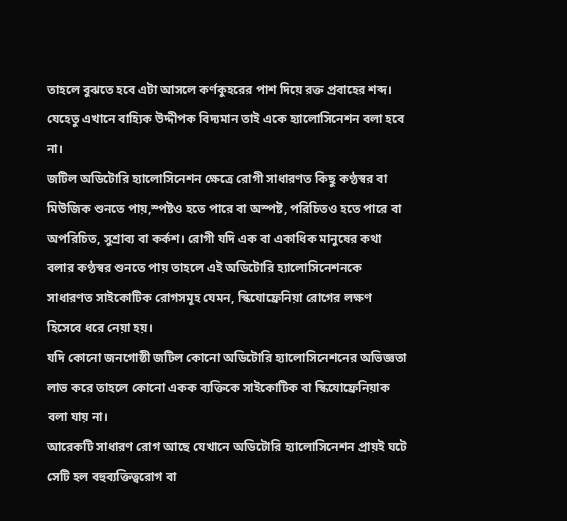তাহলে বুঝতে হবে এটা আসলে কর্ণকুহরের পাশ দিয়ে রক্ত প্রবাহের শব্দ। যেহেতু এখানে বাহ্যিক উদ্দীপক বিদ্যমান তাই একে হ্যালোসিনেশন বলা হবে না।
জটিল অডিটোরি হ্যালোসিনেশন ক্ষেত্রে রোগী সাধারণত কিছু কণ্ঠস্বর বা মিউজিক শুনতে পায়,স্পষ্টও হতে পারে বা অস্পষ্ট, পরিচিতও হতে পারে বা অপরিচিত, সুশ্রাব্য বা কর্কশ। রোগী যদি এক বা একাধিক মানুষের কথা বলার কণ্ঠস্বর শুনতে পায় তাহলে এই অডিটোরি হ্যালোসিনেশনকে সাধারণত সাইকোটিক রোগসমূহ যেমন, স্কিযোফ্রেনিয়া রোগের লক্ষণ হিসেবে ধরে নেয়া হয়।
যদি কোনো জনগোষ্ঠী জটিল কোনো অডিটোরি হ্যালোসিনেশনের অভিজ্ঞতা লাভ করে তাহলে কোনো একক ব্যক্তিকে সাইকোটিক বা স্কিযোফ্রেনিয়াক বলা যায় না।
আরেকটি সাধারণ রোগ আছে যেখানে অডিটোরি হ্যালোসিনেশন প্রায়ই ঘটে সেটি হল বহুব্যক্তিত্বরোগ বা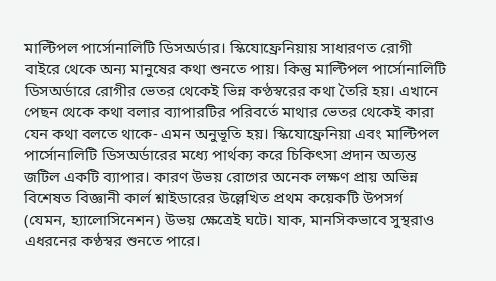মাল্টিপল পার্সোনালিটি ডিসঅর্ডার। স্কিযোফ্রেনিয়ায় সাধারণত রোগী বাইরে থেকে অন্য মানুষের কথা শুনতে পায়। কিন্তু মাল্টিপল পার্সোনালিটি ডিসঅর্ডারে রোগীর ভেতর থেকেই ভিন্ন কণ্ঠস্বরের কথা তৈরি হয়। এখানে পেছন থেকে কথা বলার ব্যাপারটির পরিবর্তে মাথার ভেতর থেকেই কারা যেন কথা বলতে থাকে- এমন অনুভূতি হয়। স্কিযোফ্রেনিয়া এবং মাল্টিপল পার্সোনালিটি ডিসঅর্ডারের মধ্যে পার্থক্য করে চিকিৎসা প্রদান অত্যন্ত জটিল একটি ব্যাপার। কারণ উভয় রোগের অনেক লক্ষণ প্রায় অভিন্ন বিশেষত বিজ্ঞানী কার্ল শ্নাইডারের উল্লেখিত প্রথম কয়েকটি উপসর্গ (যেমন, হ্যালোসিনেশন) উভয় ক্ষেত্রেই ঘটে। যাক, মানসিকভাবে সুস্থরাও এধরনের কণ্ঠস্বর শুনতে পারে।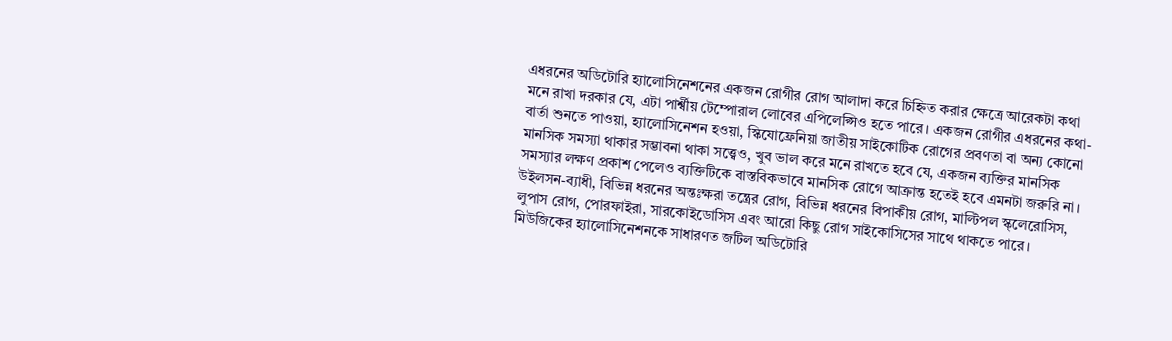এধরনের অডিটোরি হ্যালোসিনেশনের একজন রোগীর রোগ আলাদা করে চিহ্নিত করার ক্ষেত্রে আরেকটা কথা মনে রাখা দরকার যে, এটা পার্শ্বীয় টেম্পোরাল লোবের এপিলেপ্সিও হতে পারে। একজন রোগীর এধরনের কথা-বার্তা শুনতে পাওয়া, হ্যালোসিনেশন হওয়া, স্কিযোফ্রেনিয়া জাতীয় সাইকোটিক রোগের প্রবণতা বা অন্য কোনো মানসিক সমস্যা থাকার সম্ভাবনা থাকা সত্ত্বেও, খুব ভাল করে মনে রাখতে হবে যে, একজন ব্যক্তির মানসিক সমস্যার লক্ষণ প্রকাশ পেলেও ব্যক্তিটিকে বাস্তবিকভাবে মানসিক রোগে আক্রান্ত হতেই হবে এমনটা জরুরি না। উইলসন-ব্যাধী, বিভিন্ন ধরনের অন্তঃক্ষরা তন্ত্রের রোগ, বিভিন্ন ধরনের বিপাকীয় রোগ, মাল্টিপল স্ক্লেরোসিস, লুপাস রোগ, পোরফাইরা, সারকোইডোসিস এবং আরো কিছু রোগ সাইকোসিসের সাথে থাকতে পারে।
মিউজিকের হ্যালোসিনেশনকে সাধারণত জটিল অডিটোরি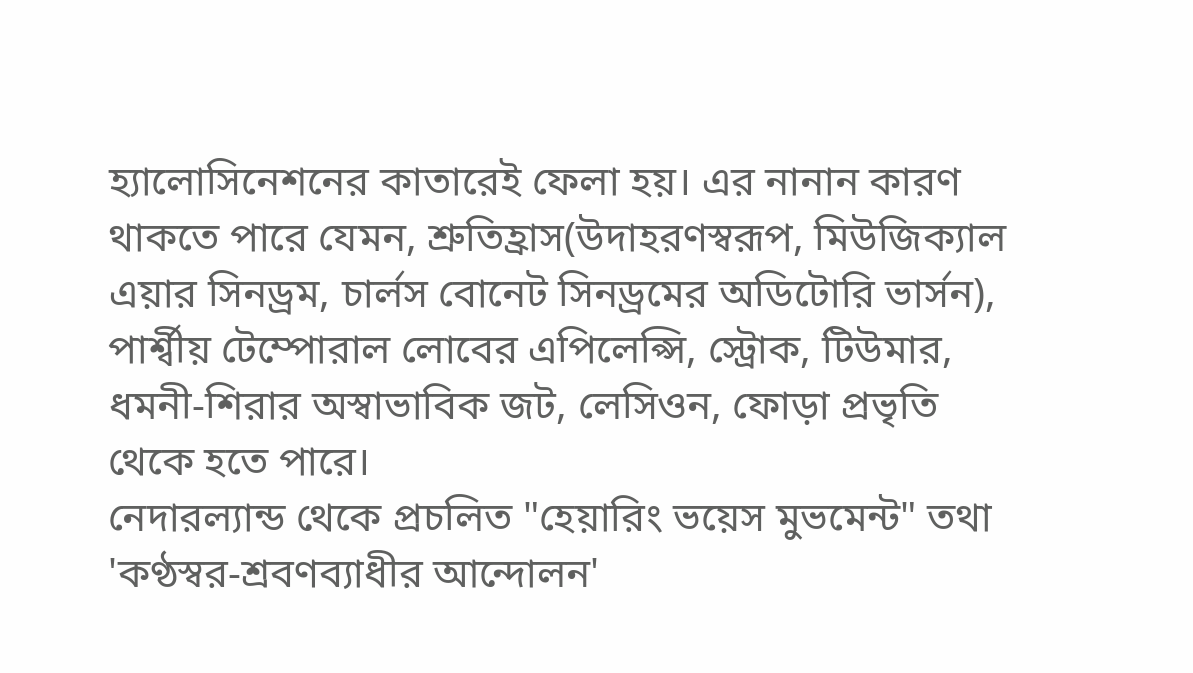হ্যালোসিনেশনের কাতারেই ফেলা হয়। এর নানান কারণ থাকতে পারে যেমন, শ্রুতিহ্রাস(উদাহরণস্বরূপ, মিউজিক্যাল এয়ার সিনড্রম, চার্লস বোনেট সিনড্রমের অডিটোরি ভার্সন), পার্শ্বীয় টেম্পোরাল লোবের এপিলেপ্সি, স্ট্রোক, টিউমার, ধমনী-শিরার অস্বাভাবিক জট, লেসিওন, ফোড়া প্রভৃতি থেকে হতে পারে।
নেদারল্যান্ড থেকে প্রচলিত "হেয়ারিং ভয়েস মুভমেন্ট" তথা 'কণ্ঠস্বর-শ্রবণব্যাধীর আন্দোলন'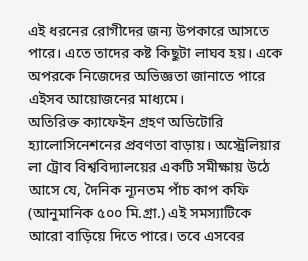এই ধরনের রোগীদের জন্য উপকারে আসতে পারে। এতে তাদের কষ্ট কিছুটা লাঘব হয়। একে অপরকে নিজেদের অভিজ্ঞতা জানাতে পারে এইসব আয়োজনের মাধ্যমে।
অতিরিক্ত ক্যাফেইন গ্রহণ অডিটোরি হ্যালোসিনেশনের প্রবণতা বাড়ায়। অস্ট্রেলিয়ার লা ট্রোব বিশ্ববিদ্যালয়ের একটি সমীক্ষায় উঠে আসে যে, দৈনিক ন্যূনতম পাঁচ কাপ কফি (আনুমানিক ৫০০ মি.গ্রা.) এই সমস্যাটিকে আরো বাড়িয়ে দিতে পারে। তবে এসবের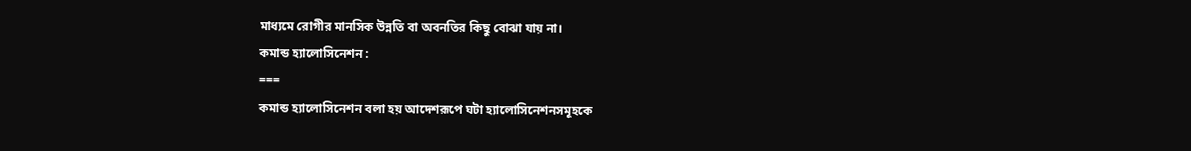মাধ্যমে রোগীর মানসিক উন্নতি বা অবনতির কিছু বোঝা যায় না।
কমান্ড হ্যালোসিনেশন :
===
কমান্ড হ্যালোসিনেশন বলা হয় আদেশরূপে ঘটা হ্যালোসিনেশনসমূহকে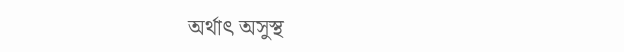অর্থাৎ অসুস্থ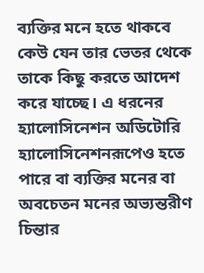ব্যক্তির মনে হতে থাকবে কেউ যেন তার ভেতর থেকে তাকে কিছু করতে আদেশ করে যাচ্ছে। এ ধরনের হ্যালোসিনেশন অডিটোরি হ্যালোসিনেশনরূপেও হতে পারে বা ব্যক্তির মনের বা অবচেতন মনের অভ্যন্তরীণ চিন্তার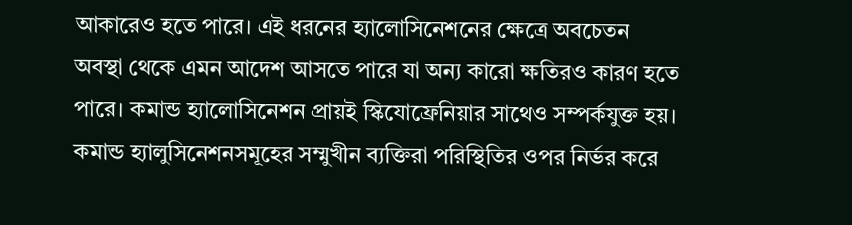আকারেও হতে পারে। এই ধরনের হ্যালোসিনেশনের ক্ষেত্রে অবচেতন অবস্থা থেকে এমন আদেশ আসতে পারে যা অন্য কারো ক্ষতিরও কারণ হতে পারে। কমান্ড হ্যালোসিনেশন প্রায়ই স্কিযোফ্রেনিয়ার সাথেও সম্পর্কযুক্ত হয়। কমান্ড হ্যালুসিনেশনসমূহের সম্মুখীন ব্যক্তিরা পরিস্থিতির ওপর নির্ভর করে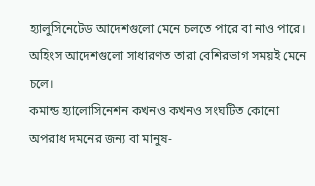হ্যালুসিনেটেড আদেশগুলো মেনে চলতে পারে বা নাও পারে। অহিংস আদেশগুলো সাধারণত তারা বেশিরভাগ সময়ই মেনে চলে।
কমান্ড হ্যালোসিনেশন কখনও কখনও সংঘটিত কোনো অপরাধ দমনের জন্য বা মানুষ-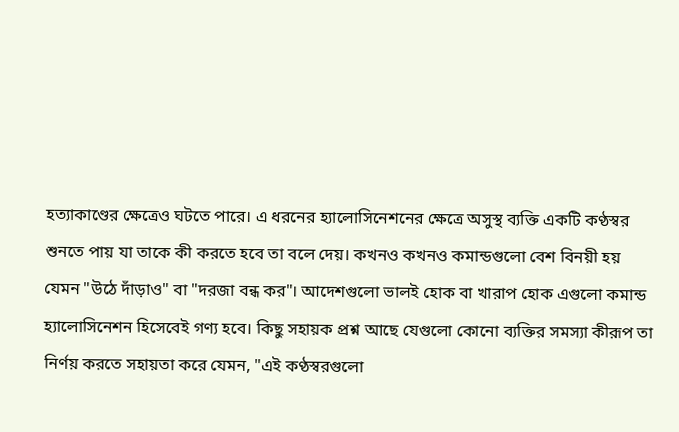হত্যাকাণ্ডের ক্ষেত্রেও ঘটতে পারে। এ ধরনের হ্যালোসিনেশনের ক্ষেত্রে অসুস্থ ব্যক্তি একটি কণ্ঠস্বর শুনতে পায় যা তাকে কী করতে হবে তা বলে দেয়। কখনও কখনও কমান্ডগুলো বেশ বিনয়ী হয় যেমন "উঠে দাঁড়াও" বা "দরজা বন্ধ কর"। আদেশগুলো ভালই হোক বা খারাপ হোক এগুলো কমান্ড হ্যালোসিনেশন হিসেবেই গণ্য হবে। কিছু সহায়ক প্রশ্ন আছে যেগুলো কোনো ব্যক্তির সমস্যা কীরূপ তা নির্ণয় করতে সহায়তা করে যেমন, "এই কণ্ঠস্বরগুলো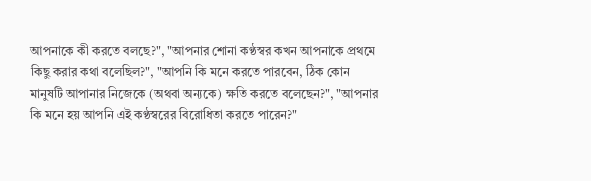আপনাকে কী করতে বলছে?", "আপনার শোনা কণ্ঠস্বর কখন আপনাকে প্রথমে কিছু করার কথা বলেছিল?", "আপনি কি মনে করতে পারবেন, ঠিক কোন মানুষটি আপানার নিজেকে (অথবা অন্যকে) ক্ষতি করতে বলেছেন?", "আপনার কি মনে হয় আপনি এই কণ্ঠস্বরের বিরোধিতা করতে পারেন?"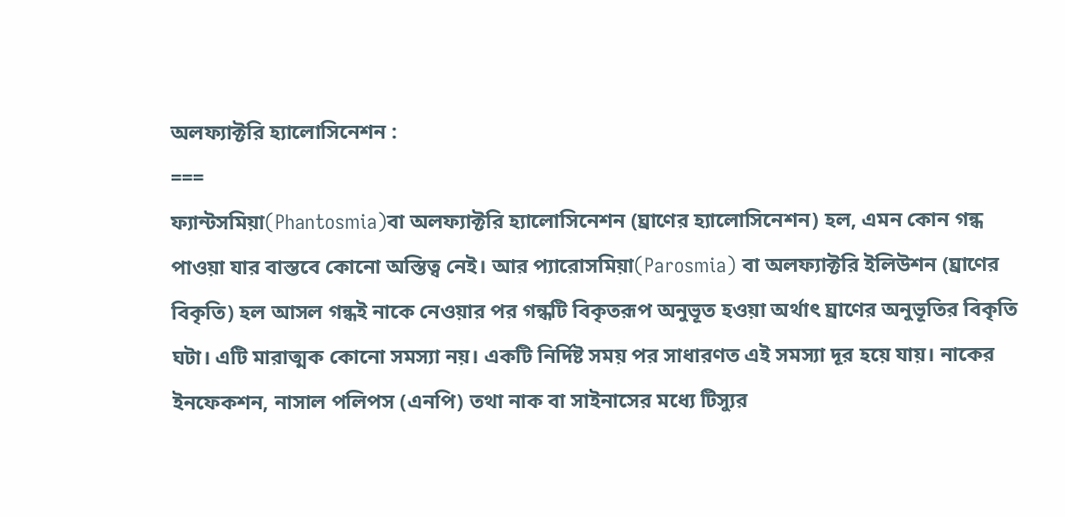অলফ্যাক্টরি হ্যালোসিনেশন :
===
ফ্যান্টসমিয়া(Phantosmia)বা অলফ্যাক্টরি হ্যালোসিনেশন (ঘ্রাণের হ্যালোসিনেশন) হল, এমন কোন গন্ধ পাওয়া যার বাস্তবে কোনো অস্তিত্ব নেই। আর প্যারোসমিয়া(Parosmia) বা অলফ্যাক্টরি ইলিউশন (ঘ্রাণের বিকৃতি) হল আসল গন্ধই নাকে নেওয়ার পর গন্ধটি বিকৃতরূপ অনুভূত হওয়া অর্থাৎ ঘ্রাণের অনুভূতির বিকৃতি ঘটা। এটি মারাত্মক কোনো সমস্যা নয়। একটি নির্দিষ্ট সময় পর সাধারণত এই সমস্যা দূর হয়ে যায়। নাকের ইনফেকশন, নাসাল পলিপস (এনপি) তথা নাক বা সাইনাসের মধ্যে টিস্যুর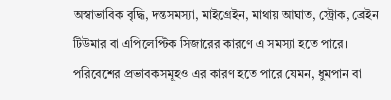অস্বাভাবিক বৃদ্ধি, দন্তসমস্যা, মাইগ্রেইন, মাথায় আঘাত, স্ট্রোক, ব্রেইন টিউমার বা এপিলেপ্টিক সিজারের কারণে এ সমস্যা হতে পারে। পরিবেশের প্রভাবকসমূহও এর কারণ হতে পারে যেমন, ধুমপান বা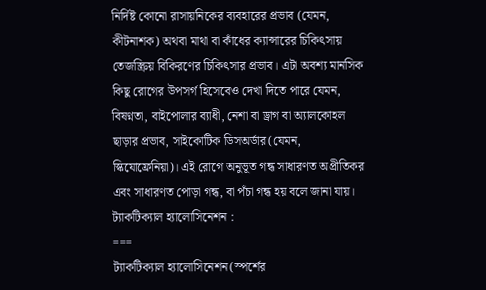নির্দিষ্ট কোনো রাসায়নিকের ব্যবহারের প্রভাব (যেমন, কীটনাশক) অথবা মাথা বা কাঁধের ক্যান্সারের চিকিৎসায় তেজস্ক্রিয় বিকিরণের চিকিৎসার প্রভাব। এটা অবশ্য মানসিক কিছু রোগের উপসর্গ হিসেবেও দেখা দিতে পারে যেমন, বিষণ্নতা, বাইপোলার ব্যাধী, নেশা বা ড্রাগ বা অ্যালকোহল ছাড়ার প্রভাব, সাইকোটিক ডিসঅর্ডার(যেমন, স্কিযোফ্রেনিয়া)। এই রোগে অনুভূত গন্ধ সাধারণত অপ্রীতিকর এবং সাধারণত পোড়া গন্ধ, বা পঁচা গন্ধ হয় বলে জানা যায়।
ট্যাকটিক্যাল হ্যালোসিনেশন :
===
ট্যাকটিক্যাল হ্যালোসিনেশন(স্পর্শের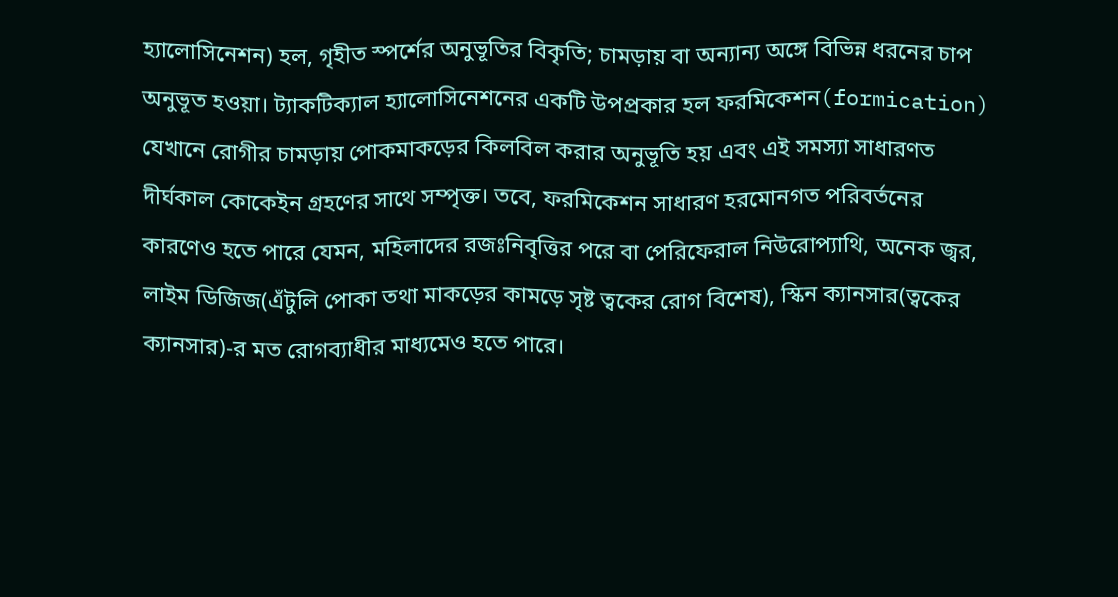হ্যালোসিনেশন) হল, গৃহীত স্পর্শের অনুভূতির বিকৃতি; চামড়ায় বা অন্যান্য অঙ্গে বিভিন্ন ধরনের চাপ অনুভূত হওয়া। ট্যাকটিক্যাল হ্যালোসিনেশনের একটি উপপ্রকার হল ফরমিকেশন(formication) যেখানে রোগীর চামড়ায় পোকমাকড়ের কিলবিল করার অনুভূতি হয় এবং এই সমস্যা সাধারণত দীর্ঘকাল কোকেইন গ্রহণের সাথে সম্পৃক্ত। তবে, ফরমিকেশন সাধারণ হরমোনগত পরিবর্তনের কারণেও হতে পারে যেমন, মহিলাদের রজঃনিবৃত্তির পরে বা পেরিফেরাল নিউরোপ্যাথি, অনেক জ্বর, লাইম ডিজিজ(এঁটুলি পোকা তথা মাকড়ের কামড়ে সৃষ্ট ত্বকের রোগ বিশেষ), স্কিন ক্যানসার(ত্বকের ক্যানসার)-র মত রোগব্যাধীর মাধ্যমেও হতে পারে।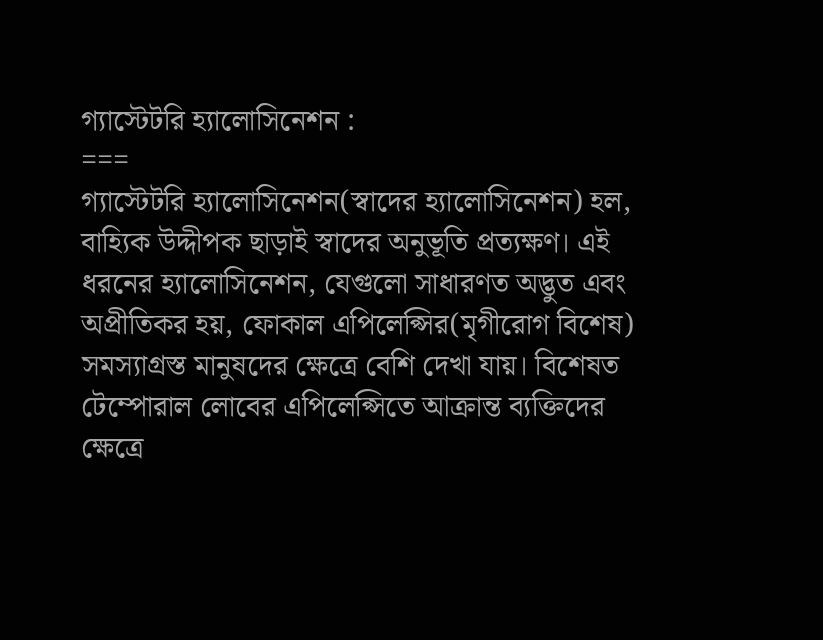গ্যাস্টেটরি হ্যালোসিনেশন :
===
গ্যাস্টেটরি হ্যালোসিনেশন(স্বাদের হ্যালোসিনেশন) হল, বাহ্যিক উদ্দীপক ছাড়াই স্বাদের অনুভূতি প্রত্যক্ষণ। এই ধরনের হ্যালোসিনেশন, যেগুলো সাধারণত অদ্ভুত এবং অপ্রীতিকর হয়, ফোকাল এপিলেপ্সির(মৃগীরোগ বিশেষ) সমস্যাগ্রস্ত মানুষদের ক্ষেত্রে বেশি দেখা যায়। বিশেষত টেম্পোরাল লোবের এপিলেপ্সিতে আক্রান্ত ব্যক্তিদের ক্ষেত্রে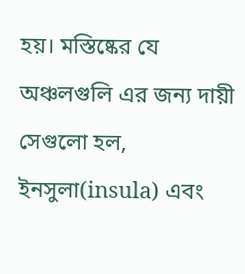হয়। মস্তিষ্কের যে অঞ্চলগুলি এর জন্য দায়ী সেগুলো হল, ইনসুলা(insula) এবং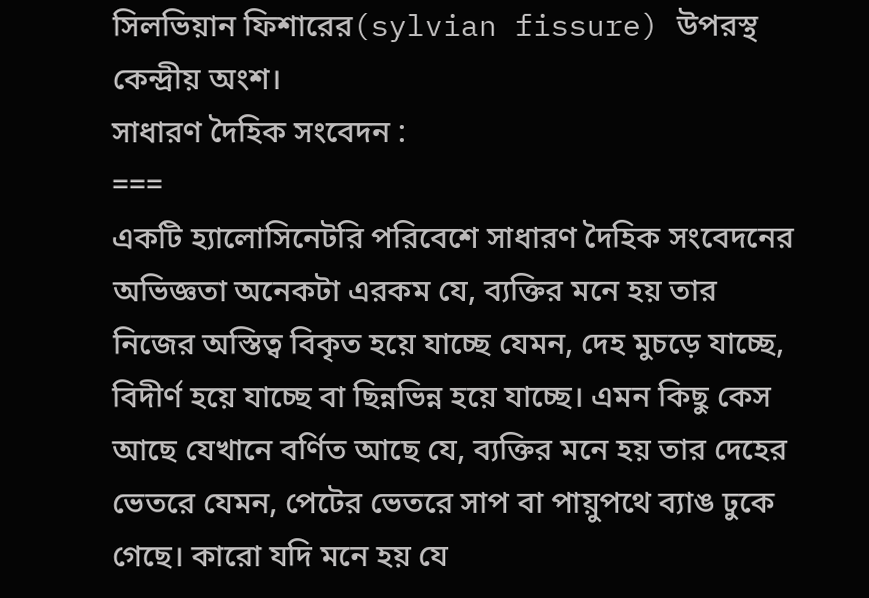সিলভিয়ান ফিশারের(sylvian fissure) উপরস্থ কেন্দ্রীয় অংশ।
সাধারণ দৈহিক সংবেদন :
===
একটি হ্যালোসিনেটরি পরিবেশে সাধারণ দৈহিক সংবেদনের অভিজ্ঞতা অনেকটা এরকম যে, ব্যক্তির মনে হয় তার নিজের অস্তিত্ব বিকৃত হয়ে যাচ্ছে যেমন, দেহ মুচড়ে যাচ্ছে, বিদীর্ণ হয়ে যাচ্ছে বা ছিন্নভিন্ন হয়ে যাচ্ছে। এমন কিছু কেস আছে যেখানে বর্ণিত আছে যে, ব্যক্তির মনে হয় তার দেহের ভেতরে যেমন, পেটের ভেতরে সাপ বা পায়ুপথে ব্যাঙ ঢুকে গেছে। কারো যদি মনে হয় যে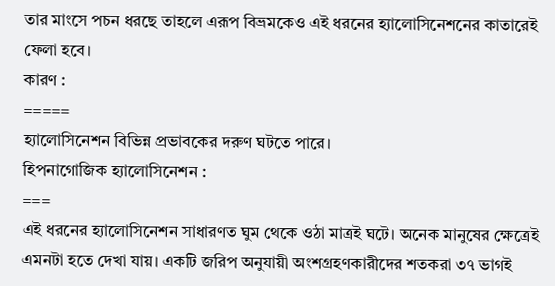তার মাংসে পচন ধরছে তাহলে এরূপ বিভ্রমকেও এই ধরনের হ্যালোসিনেশনের কাতারেই ফেলা হবে।
কারণ :
=====
হ্যালোসিনেশন বিভিন্ন প্রভাবকের দরুণ ঘটতে পারে।
হিপনাগোজিক হ্যালোসিনেশন :
===
এই ধরনের হ্যালোসিনেশন সাধারণত ঘুম থেকে ওঠা মাত্রই ঘটে। অনেক মানুষের ক্ষেত্রেই এমনটা হতে দেখা যায়। একটি জরিপ অনুযায়ী অংশগ্রহণকারীদের শতকরা ৩৭ ভাগই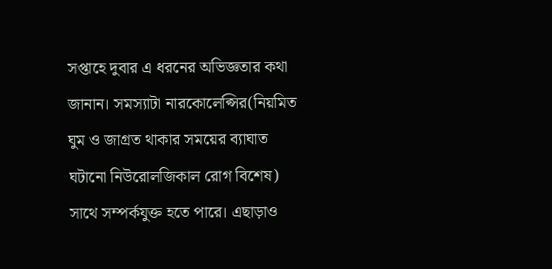সপ্তাহে দুবার এ ধরনের অভিজ্ঞতার কথা জানান। সমস্যাটা নারকোলেপ্সির(নিয়মিত ঘুম ও জাগ্রত থাকার সময়ের ব্যাঘাত ঘটানো নিউরোলজিকাল রোগ বিশেষ) সাথে সম্পর্কযুক্ত হতে পারে। এছাড়াও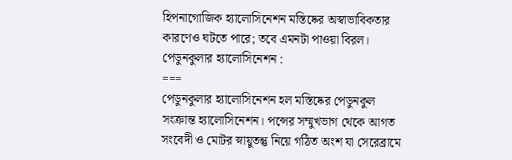হিপনাগোজিক হ্যালোসিনেশন মস্তিষ্কের অস্বাভাবিকতার কারণেও ঘটতে পারে; তবে এমনটা পাওয়া বিরল।
পেডুনকুলার হ্যালোসিনেশন :
===
পেডুনকুলার হ্যালোসিনেশন হল মস্তিষ্কের পেডুনকুল সংক্রান্ত হ্যালোসিনেশন। পন্সের সম্মুখভাগ থেকে আগত সংবেদী ও মোটর স্নায়ুতন্তু নিয়ে গঠিত অংশ যা সেরেব্রামে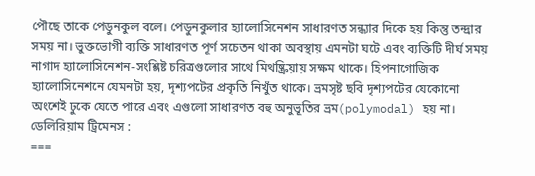পৌছে তাকে পেডুনকুল বলে। পেডুনকুলার হ্যালোসিনেশন সাধারণত সন্ধ্যার দিকে হয় কিন্তু তন্দ্রার সময় না। ভুক্তভোগী ব্যক্তি সাধারণত পূর্ণ সচেতন থাকা অবস্থায় এমনটা ঘটে এবং ব্যক্তিটি দীর্ঘ সময় নাগাদ হ্যালোসিনেশন-সংশ্লিষ্ট চরিত্রগুলোর সাথে মিথষ্ক্রিয়ায় সক্ষম থাকে। হিপনাগোজিক হ্যালোসিনেশনে যেমনটা হয়, দৃশ্যপটের প্রকৃতি নিখুঁত থাকে। ভ্রমসৃষ্ট ছবি দৃশ্যপটের যেকোনো অংশেই ঢুকে যেতে পারে এবং এগুলো সাধারণত বহু অনুভূতির ভ্রম(polymodal) হয় না।
ডেলিরিয়াম ট্রিমেনস :
===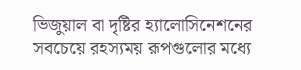ভিজুয়াল বা দৃষ্টির হ্যালোসিনেশনের সবচেয়ে রহস্যময় রূপগুলোর মধ্যে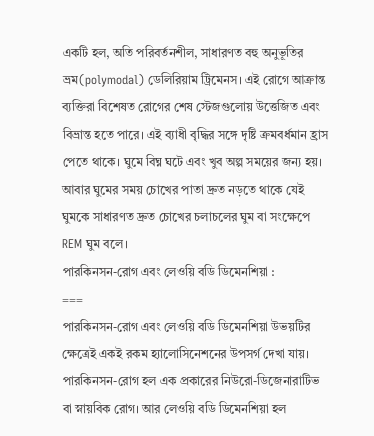একটি হল, অতি পরিবর্তনশীল, সাধারণত বহু অনুভূতির ভ্রম(polymodal) ডেলিরিয়াম ট্রিমেনস। এই রোগে আক্রান্ত ব্যক্তিরা বিশেষত রোগের শেষ স্টেজগুলোয় উত্তেজিত এবং বিভ্রান্ত হতে পারে। এই ব্যাধী বৃদ্ধির সঙ্গে দৃষ্টি ক্রমবর্ধমান হ্রাস পেতে থাকে। ঘুমে বিঘ্ন ঘটে এবং খুব অল্প সময়ের জন্য হয়। আবার ঘুমের সময় চোখের পাতা দ্রুত নড়তে থাকে যেই ঘুমকে সাধারণত দ্রুত চোখের চলাচলের ঘুম বা সংক্ষেপে REM ঘুম বলে।
পারকিনসন-রোগ এবং লেওয়ি বডি ডিমেনশিয়া :
===
পারকিনসন-রোগ এবং লেওয়ি বডি ডিমেনশিয়া উভয়টির ক্ষেত্রেই একই রকম হ্যালোসিনেশনের উপসর্গ দেখা যায়। পারকিনসন-রোগ হল এক প্রকারের নিউরো-ডিজেনারাটিভ বা স্নায়বিক রোগ। আর লেওয়ি বডি ডিমেনশিয়া হল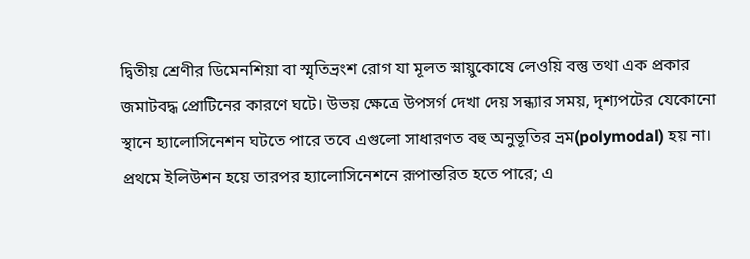দ্বিতীয় শ্রেণীর ডিমেনশিয়া বা স্মৃতিভ্রংশ রোগ যা মূলত স্নায়ুকোষে লেওয়ি বস্তু তথা এক প্রকার জমাটবদ্ধ প্রোটিনের কারণে ঘটে। উভয় ক্ষেত্রে উপসর্গ দেখা দেয় সন্ধ্যার সময়, দৃশ্যপটের যেকোনো স্থানে হ্যালোসিনেশন ঘটতে পারে তবে এগুলো সাধারণত বহু অনুভূতির ভ্রম(polymodal) হয় না। প্রথমে ইলিউশন হয়ে তারপর হ্যালোসিনেশনে রূপান্তরিত হতে পারে; এ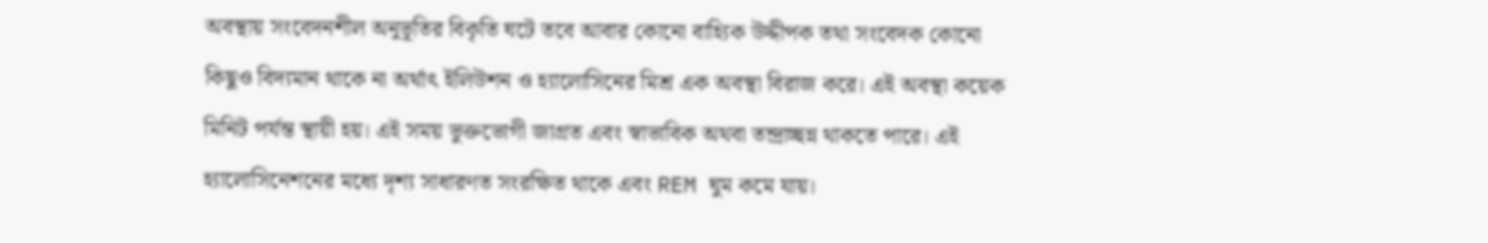অবস্থায় সংবেদনশীল অনুভূতির বিকৃতি ঘটে তবে আবার কোনো বাহ্যিক উদ্দীপক তথা সংবেদক কোনো কিছুও বিদ্যমান থাকে না অর্থাৎ ইলিউশন ও হ্যালোসিনের মিশ্র এক অবস্থা বিরাজ করে। এই অবস্থা কয়েক মিনিট পর্যন্ত স্থায়ী হয়। এই সময় ভুক্তভোগী জাগ্রত এবং স্বাভাবিক অথবা তন্দ্রাচ্ছন্ন থাকতে পারে। এই হ্যালোসিনেশনের মধ্যে দৃশ্য সাধারণত সংরক্ষিত থাকে এবং REM ঘুম কমে যায়।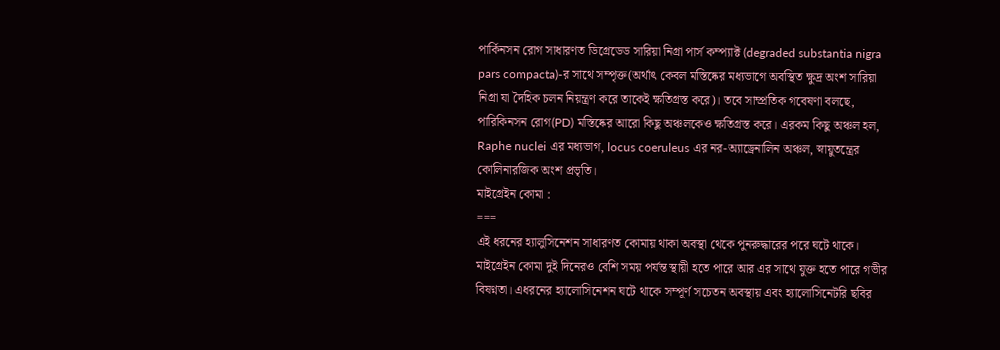পার্কিনসন রোগ সাধারণত ডিগ্রেডেড সারিয়া নিগ্রা পার্স কম্প্যাক্ট (degraded substantia nigra pars compacta)-র সাথে সম্পৃক্ত(অর্থাৎ কেবল মস্তিষ্কের মধ্যভাগে অবস্থিত ক্ষুদ্র অংশ সারিয়া নিগ্রা যা দৈহিক চলন নিয়ন্ত্রণ করে তাকেই ক্ষতিগ্রস্ত করে)। তবে সাম্প্রতিক গবেষণা বলছে, পারিকিনসন রোগ(PD) মস্তিষ্কের আরো কিছু অঞ্চলকেও ক্ষতিগ্রস্ত করে। এরকম কিছু অঞ্চল হল, Raphe nuclei এর মধ্যভাগ, locus coeruleus এর নর-অ্যাড্রেনালিন অঞ্চল, স্নায়ুতন্ত্রের কোলিনারজিক অংশ প্রভৃতি।
মাইগ্রেইন কোমা :
===
এই ধরনের হ্যালুসিনেশন সাধারণত কোমায় থাকা অবস্থা থেকে পুনরুদ্ধারের পরে ঘটে থাকে। মাইগ্রেইন কোমা দুই দিনেরও বেশি সময় পর্যন্ত স্থায়ী হতে পারে আর এর সাথে যুক্ত হতে পারে গভীর বিষণ্নতা। এধরনের হ্যালোসিনেশন ঘটে থাকে সম্পূর্ণ সচেতন অবস্থায় এবং হ্যালোসিনেটরি ছবির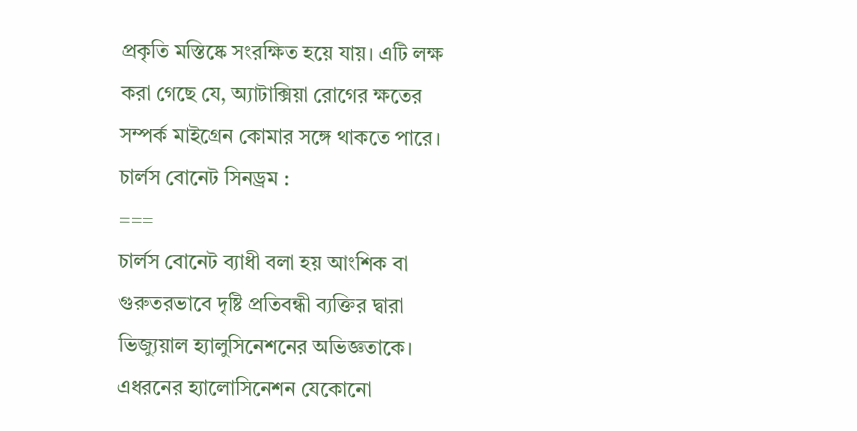প্রকৃতি মস্তিষ্কে সংরক্ষিত হয়ে যায়। এটি লক্ষ করা গেছে যে, অ্যাটাক্সিয়া রোগের ক্ষতের সম্পর্ক মাইগ্রেন কোমার সঙ্গে থাকতে পারে।
চার্লস বোনেট সিনড্রম :
===
চার্লস বোনেট ব্যাধী বলা হয় আংশিক বা গুরুতরভাবে দৃষ্টি প্রতিবন্ধী ব্যক্তির দ্বারা ভিজ্যুয়াল হ্যালুসিনেশনের অভিজ্ঞতাকে। এধরনের হ্যালোসিনেশন যেকোনো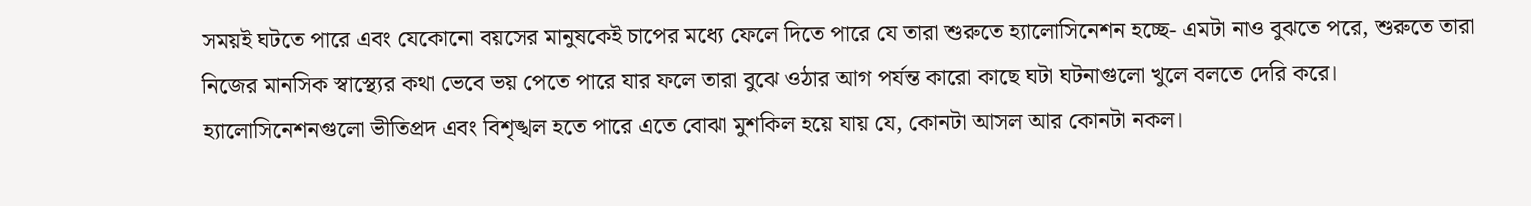সময়ই ঘটতে পারে এবং যেকোনো বয়সের মানুষকেই চাপের মধ্যে ফেলে দিতে পারে যে তারা শুরুতে হ্যালোসিনেশন হচ্ছে- এমটা নাও বুঝতে পরে, শুরুতে তারা নিজের মানসিক স্বাস্থ্যের কথা ভেবে ভয় পেতে পারে যার ফলে তারা বুঝে ওঠার আগ পর্যন্ত কারো কাছে ঘটা ঘটনাগুলো খুলে বলতে দেরি করে। হ্যালোসিনেশনগুলো ভীতিপ্রদ এবং বিশৃঙ্খল হতে পারে এতে বোঝা মুশকিল হয়ে যায় যে, কোনটা আসল আর কোনটা নকল।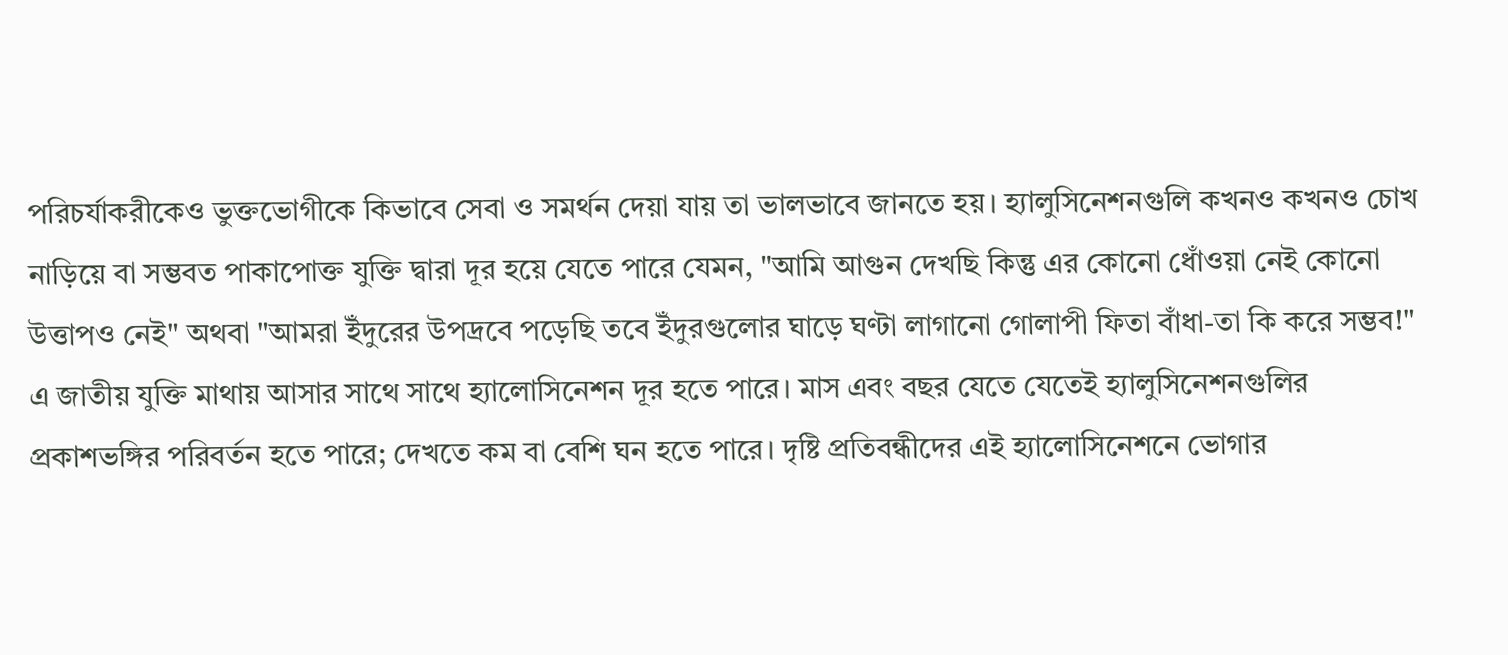পরিচর্যাকরীকেও ভুক্তভোগীকে কিভাবে সেবা ও সমর্থন দেয়া যায় তা ভালভাবে জানতে হয়। হ্যালুসিনেশনগুলি কখনও কখনও চোখ নাড়িয়ে বা সম্ভবত পাকাপোক্ত যুক্তি দ্বারা দূর হয়ে যেতে পারে যেমন, "আমি আগুন দেখছি কিন্তু এর কোনো ধোঁওয়া নেই কোনো উত্তাপও নেই" অথবা "আমরা ইঁদুরের উপদ্রবে পড়েছি তবে ইঁদুরগুলোর ঘাড়ে ঘণ্টা লাগানো গোলাপী ফিতা বাঁধা-তা কি করে সম্ভব!" এ জাতীয় যুক্তি মাথায় আসার সাথে সাথে হ্যালোসিনেশন দূর হতে পারে। মাস এবং বছর যেতে যেতেই হ্যালুসিনেশনগুলির প্রকাশভঙ্গির পরিবর্তন হতে পারে; দেখতে কম বা বেশি ঘন হতে পারে। দৃষ্টি প্রতিবন্ধীদের এই হ্যালোসিনেশনে ভোগার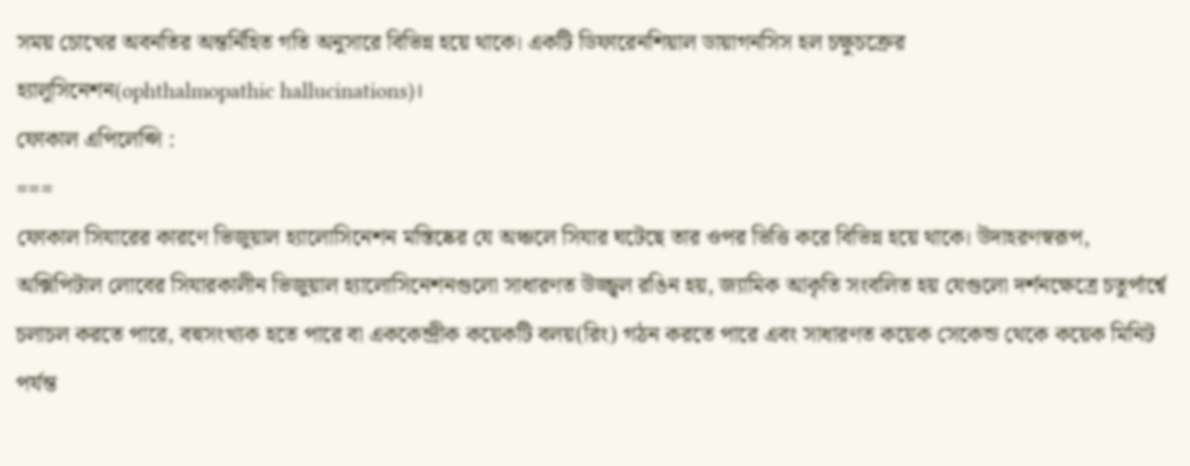সময় চোখের অবনতির অন্তর্নিহিত গতি অনুসারে বিভিন্ন হয়ে থাকে। একটি ডিফারেনশিয়াল ডায়াগনসিস হল চক্ষুচক্রের হ্যালুসিনেশন(ophthalmopathic hallucinations)।
ফোকাল এপিলেপ্সি :
===
ফোকাল সিযারের কারণে ভিজুয়াল হ্যালোসিনেশন মস্তিষ্কের যে অঞ্চলে সিযার ঘটেছে তার ওপর ভিত্তি করে বিভিন্ন হয়ে থাকে। উদাহরণস্বরূপ, অক্সিপিটাল লোবের সিযারকালীন ভিজুয়াল হ্যালোসিনেশনগুলো সাধারণত উজ্জ্বল রঙিন হয়, জ্যামিক আকৃতি সংবলিত হয় যেগুলো দর্শনক্ষেত্রে চতুর্পার্শ্বে চলাচল করতে পারে, বহুসংখ্যক হতে পারে বা এককেন্দ্রীক কয়েকটি বলয়(রিং) গঠন করতে পারে এবং সাধারণত কয়েক সেকেন্ড থেকে কয়েক মিনিট পর্যন্ত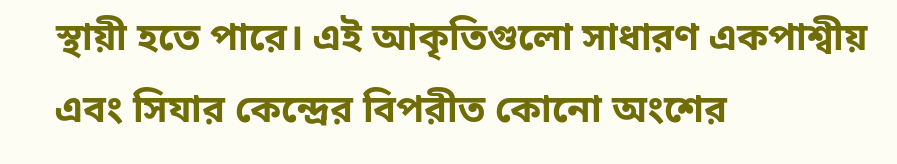স্থায়ী হতে পারে। এই আকৃতিগুলো সাধারণ একপাশ্বীয় এবং সিযার কেন্দ্রের বিপরীত কোনো অংশের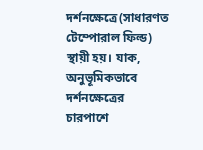দর্শনক্ষেত্রে(সাধারণত টেম্পোরাল ফিল্ড) স্থায়ী হয়। যাক, অনুভূমিকভাবে দর্শনক্ষেত্রের চারপাশে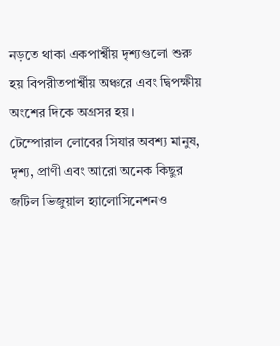নড়তে থাকা একপার্শ্বীয় দৃশ্যগুলো শুরু হয় বিপরীতপার্শ্বীয় অঞ্চরে এবং দ্বিপক্ষীয় অংশের দিকে অগ্রসর হয়।
টেম্পোরাল লোবের সিযার অবশ্য মানুষ, দৃশ্য, প্রাণী এবং আরো অনেক কিছুর জটিল ভিজুয়াল হ্যালোসিনেশনও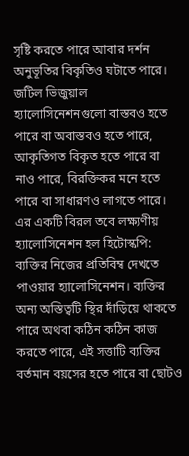সৃষ্টি করতে পারে আবার দর্শন অনুভূতির বিকৃতিও ঘটাতে পারে। জটিল ভিজুয়াল হ্যালোসিনেশনগুলো বাস্তবও হতে পারে বা অবাস্তবও হতে পারে, আকৃতিগত বিকৃত হতে পারে বা নাও পারে, বিরক্তিকর মনে হতে পারে বা সাধারণও লাগতে পারে। এর একটি বিরল তবে লক্ষ্যণীয় হ্যালোসিনেশন হল হিটোস্কপি: ব্যক্তির নিজের প্রতিবিম্ব দেখতে পাওয়ার হ্যালোসিনেশন। ব্যক্তির অন্য অস্তিত্বটি স্থির দাঁড়িয়ে থাকতে পারে অথবা কঠিন কঠিন কাজ করতে পারে, এই সত্তাটি ব্যক্তির বর্তমান বয়সের হতে পারে বা ছোটও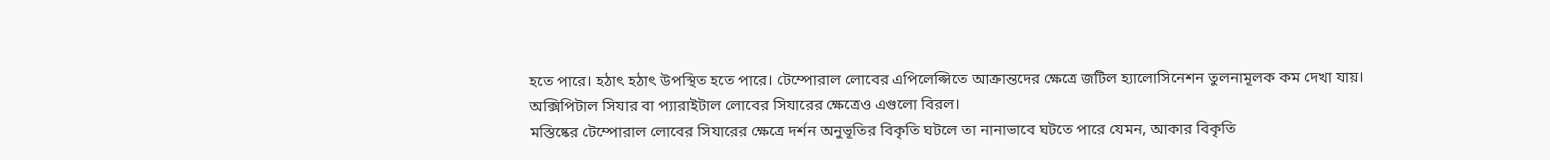হতে পারে। হঠাৎ হঠাৎ উপস্থিত হতে পারে। টেম্পোরাল লোবের এপিলেপ্সিতে আক্রান্তদের ক্ষেত্রে জটিল হ্যালোসিনেশন তুলনামূলক কম দেখা যায়। অক্সিপিটাল সিযার বা প্যারাইটাল লোবের সিযারের ক্ষেত্রেও এগুলো বিরল।
মস্তিষ্কের টেম্পোরাল লোবের সিযারের ক্ষেত্রে দর্শন অনুভূতির বিকৃতি ঘটলে তা নানাভাবে ঘটতে পারে যেমন, আকার বিকৃতি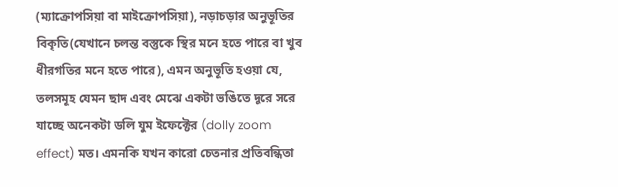(ম্যাক্রোপসিয়া বা মাইক্রোপসিয়া), নড়াচড়ার অনুভূতির বিকৃতি(যেখানে চলন্ত বস্তুকে স্থির মনে হতে পারে বা খুব ধীরগতির মনে হতে পারে), এমন অনুভূতি হওয়া যে, তলসমূহ যেমন ছাদ এবং মেঝে একটা ভঙিতে দূরে সরে যাচ্ছে অনেকটা ডলি যুম ইফেক্টের (dolly zoom effect) মত। এমনকি যখন কারো চেতনার প্রতিবন্ধিতা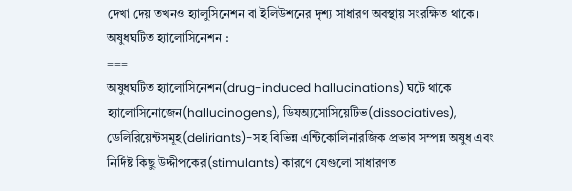দেখা দেয় তখনও হ্যালুসিনেশন বা ইলিউশনের দৃশ্য সাধারণ অবস্থায় সংরক্ষিত থাকে।
অষুধঘটিত হ্যালোসিনেশন :
===
অষুধঘটিত হ্যালোসিনেশন(drug-induced hallucinations) ঘটে থাকে হ্যালোসিনোজেন(hallucinogens), ডিযঅ্যসোসিয়েটিভ(dissociatives), ডেলিরিয়েন্টসমূহ(deliriants)-সহ বিভিন্ন এন্টিকোলিনারজিক প্রভাব সম্পন্ন অষুধ এবং নির্দিষ্ট কিছু উদ্দীপকের(stimulants) কারণে যেগুলো সাধারণত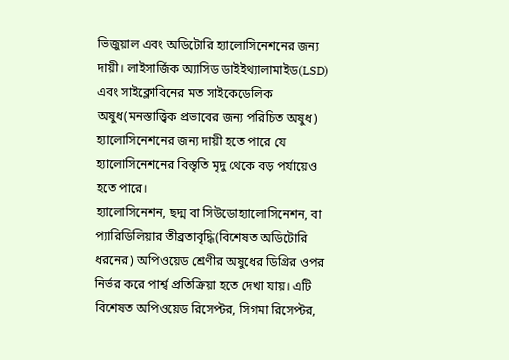ভিজুয়াল এবং অডিটোরি হ্যালোসিনেশনের জন্য দায়ী। লাইসার্জিক অ্যাসিড ডাইইথ্যালামাইড(LSD) এবং সাইক্লোবিনের মত সাইকেডেলিক অষুধ(মনস্তাত্ত্বিক প্রভাবের জন্য পরিচিত অষুধ) হ্যালোসিনেশনের জন্য দায়ী হতে পারে যে হ্যালোসিনেশনের বিস্তৃতি মৃদু থেকে বড় পর্যায়েও হতে পারে।
হ্যালোসিনেশন, ছদ্ম বা সিউডোহ্যালোসিনেশন, বা প্যারিডিলিয়ার তীব্রতাবৃদ্ধি(বিশেষত অডিটোরি ধরনের) অপিওয়েড শ্রেণীর অষুধের ডিগ্রির ওপর নির্ভর করে পার্শ্ব প্রতিক্রিয়া হতে দেখা যায়। এটি বিশেষত অপিওয়েড রিসেপ্টর, সিগমা রিসেপ্টর,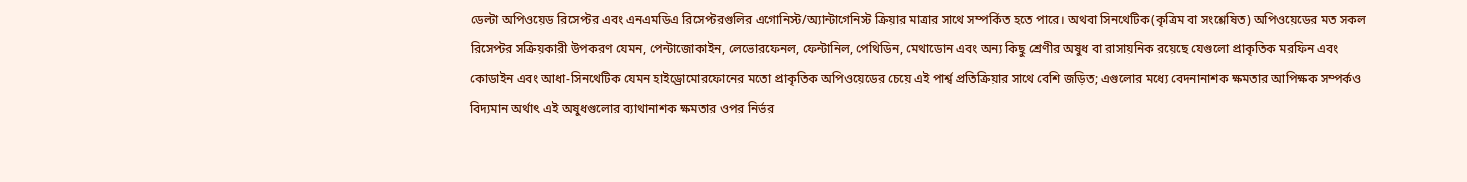ডেল্টা অপিওয়েড রিসেপ্টর এবং এনএমডিএ রিসেপ্টরগুলির এগোনিস্ট/অ্যান্টাগেনিস্ট ক্রিয়ার মাত্রার সাথে সম্পর্কিত হতে পারে। অথবা সিনথেটিক(কৃত্রিম বা সংশ্লেষিত) অপিওয়েডের মত সকল রিসেপ্টর সক্রিয়কারী উপকরণ যেমন, পেন্টাজোকাইন, লেভোরফেনল, ফেন্টানিল, পেথিডিন, মেথাডোন এবং অন্য কিছু শ্রেণীর অষুধ বা রাসায়নিক রয়েছে যেগুলো প্রাকৃতিক মরফিন এবং কোডাইন এবং আধা-সিনথেটিক যেমন হাইড্রোমোরফোনের মতো প্রাকৃতিক অপিওয়েডের চেয়ে এই পার্শ্ব প্রতিক্রিয়ার সাথে বেশি জড়িত; এগুলোর মধ্যে বেদনানাশক ক্ষমতার আপিক্ষক সম্পর্কও বিদ্যমান অর্থাৎ এই অষুধগুলোর ব্যাথানাশক ক্ষমতার ওপর নির্ভর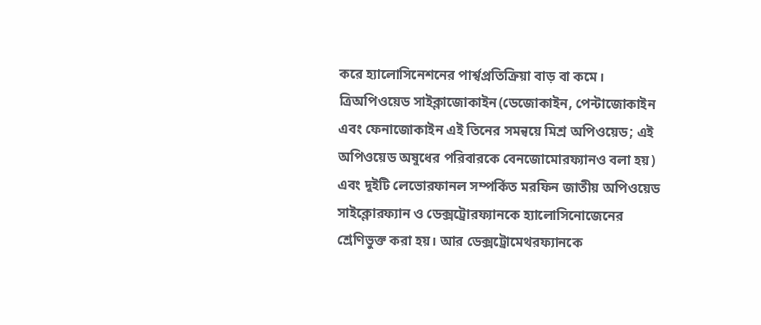করে হ্যালোসিনেশনের পার্শ্বপ্রতিক্রিয়া বাড় বা কমে। ত্রিঅপিওয়েড সাইক্লাজোকাইন(ডেজোকাইন, পেন্টাজোকাইন এবং ফেনাজোকাইন এই তিনের সমন্বয়ে মিশ্র অপিওয়েড; এই অপিওয়েড অষুধের পরিবারকে বেনজোমোরফ্যানও বলা হয়) এবং দুইটি লেভোরফানল সম্পর্কিত মরফিন জাতীয় অপিওয়েড সাইক্লোরফ্যান ও ডেক্সট্রোরফ্যানকে হ্যালোসিনোজেনের শ্রেণিভুক্ত করা হয়। আর ডেক্সট্রোমেথরফ্যানকে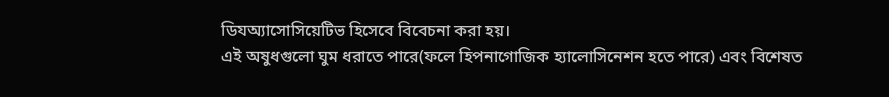ডিযঅ্যাসোসিয়েটিভ হিসেবে বিবেচনা করা হয়।
এই অষুধগুলো ঘুম ধরাতে পারে(ফলে হিপনাগোজিক হ্যালোসিনেশন হতে পারে) এবং বিশেষত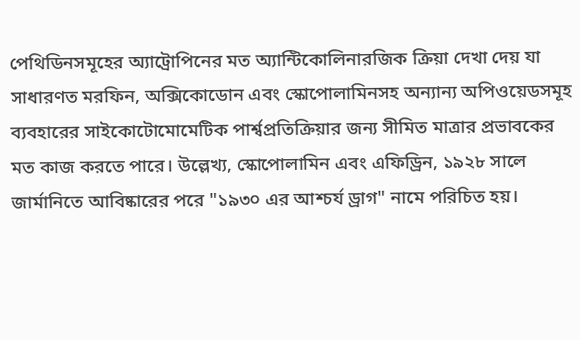পেথিডিনসমূহের অ্যাট্রোপিনের মত অ্যান্টিকোলিনারজিক ক্রিয়া দেখা দেয় যা সাধারণত মরফিন, অক্সিকোডোন এবং স্কোপোলামিনসহ অন্যান্য অপিওয়েডসমূহ ব্যবহারের সাইকোটোমোমেটিক পার্শ্বপ্রতিক্রিয়ার জন্য সীমিত মাত্রার প্রভাবকের মত কাজ করতে পারে। উল্লেখ্য, স্কোপোলামিন এবং এফিড্রিন, ১৯২৮ সালে জার্মানিতে আবিষ্কারের পরে "১৯৩০ এর আশ্চর্য ড্রাগ" নামে পরিচিত হয়।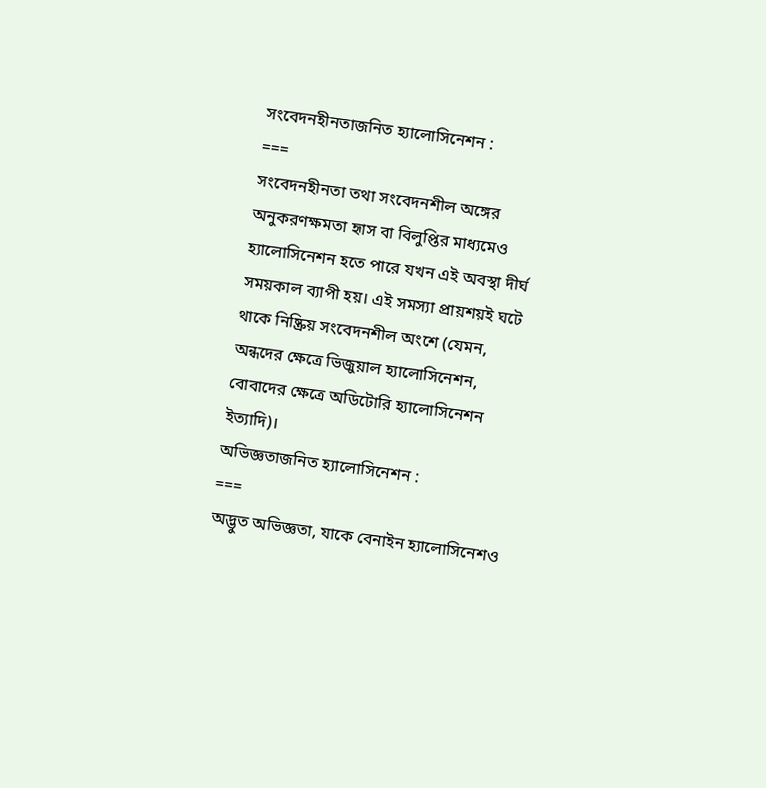সংবেদনহীনতাজনিত হ্যালোসিনেশন :
===
সংবেদনহীনতা তথা সংবেদনশীল অঙ্গের অনুকরণক্ষমতা হৃাস বা বিলুপ্তির মাধ্যমেও হ্যালোসিনেশন হতে পারে যখন এই অবস্থা দীর্ঘ সময়কাল ব্যাপী হয়। এই সমস্যা প্রায়শয়ই ঘটে থাকে নিষ্ক্রিয় সংবেদনশীল অংশে (যেমন, অন্ধদের ক্ষেত্রে ভিজুয়াল হ্যালোসিনেশন, বোবাদের ক্ষেত্রে অডিটোরি হ্যালোসিনেশন ইত্যাদি)।
অভিজ্ঞতাজনিত হ্যালোসিনেশন :
===
অদ্ভুত অভিজ্ঞতা, যাকে বেনাইন হ্যালোসিনেশও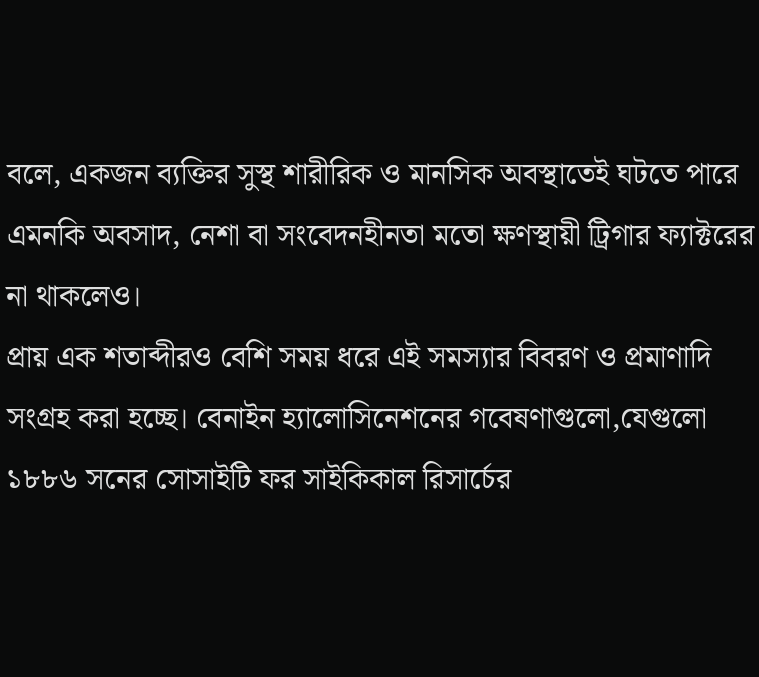বলে, একজন ব্যক্তির সুস্থ শারীরিক ও মানসিক অবস্থাতেই ঘটতে পারে এমনকি অবসাদ, নেশা বা সংবেদনহীনতা মতো ক্ষণস্থায়ী ট্রিগার ফ্যাক্টরের না থাকলেও।
প্রায় এক শতাব্দীরও বেশি সময় ধরে এই সমস্যার বিবরণ ও প্রমাণাদি সংগ্রহ করা হচ্ছে। বেনাইন হ্যালোসিনেশনের গবেষণাগুলো,যেগুলো ১৮৮৬ সনের সোসাইটি ফর সাইকিকাল রিসার্চের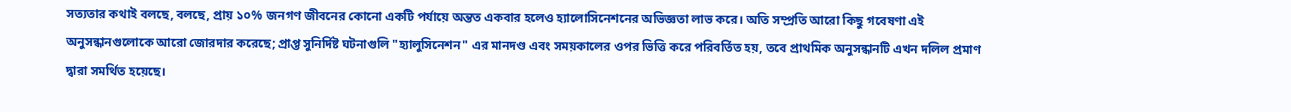সত্যতার কথাই বলছে, বলছে, প্রায় ১০% জনগণ জীবনের কোনো একটি পর্যায়ে অন্তত একবার হলেও হ্যালোসিনেশনের অভিজ্ঞতা লাভ করে। অতি সম্প্রতি আরো কিছু গবেষণা এই অনুসন্ধানগুলোকে আরো জোরদার করেছে; প্রাপ্ত সুনির্দিষ্ট ঘটনাগুলি "হ্যালুসিনেশন" এর মানদণ্ড এবং সময়কালের ওপর ভিত্তি করে পরিবর্তিত হয়, তবে প্রাথমিক অনুসন্ধানটি এখন দলিল প্রমাণ দ্বারা সমর্থিত হয়েছে।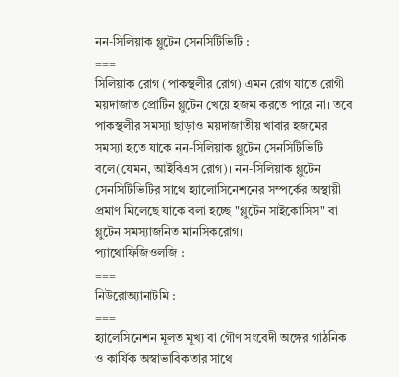নন-সিলিয়াক গ্লুটেন সেনসিটিভিটি :
===
সিলিয়াক রোগ (পাকস্থলীর রোগ) এমন রোগ যাতে রোগী ময়দাজাত প্রোটিন গ্লুটেন খেয়ে হজম করতে পারে না। তবে পাকস্থলীর সমস্যা ছাড়াও ময়দাজাতীয় খাবার হজমের সমস্যা হতে যাকে নন-সিলিয়াক গ্লুটেন সেনসিটিভিটি বলে(যেমন, আইবিএস রোগ)। নন-সিলিয়াক গ্লুটেন সেনসিটিভিটির সাথে হ্যালোসিনেশনের সম্পর্কের অস্থায়ী প্রমাণ মিলেছে যাকে বলা হচ্ছে "গ্লুটেন সাইকোসিস" বা গ্লুটেন সমস্যাজনিত মানসিকরোগ।
প্যাথোফিজিওলজি :
===
নিউরোঅ্যানাটমি :
===
হ্যালেসিনেশন মূলত মূখ্য বা গৌণ সংবেদী অঙ্গের গাঠনিক ও কার্যিক অস্বাভাবিকতার সাথে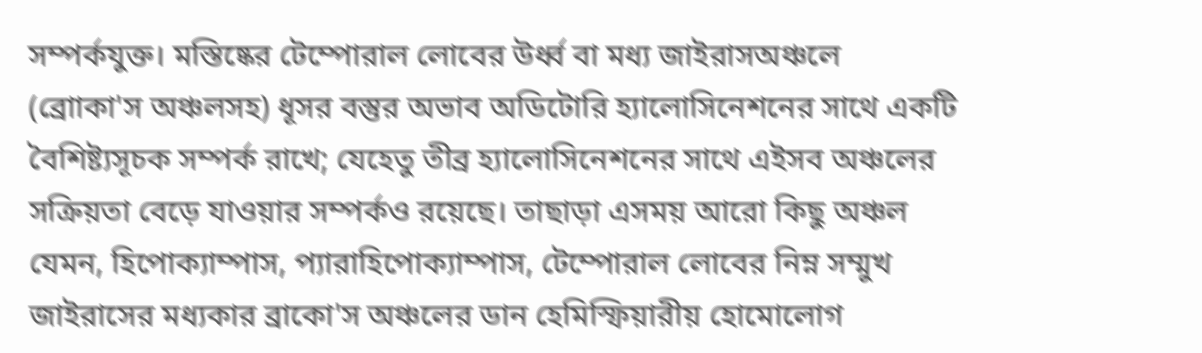সম্পর্কযুক্ত। মস্তিষ্কের টেম্পোরাল লোবের উর্ধ্ব বা মধ্য জাইরাসঅঞ্চলে (ব্রোাকা'স অঞ্চলসহ) ধূসর বস্তুর অভাব অডিটোরি হ্যালোসিনেশনের সাথে একটি বৈশিষ্ট্যসূচক সম্পর্ক রাখে; যেহেতু তীব্র হ্যালোসিনেশনের সাথে এইসব অঞ্চলের সক্রিয়তা বেড়ে যাওয়ার সম্পর্কও রয়েছে। তাছাড়া এসময় আরো কিছু অঞ্চল যেমন, হিপোক্যাম্পাস, প্যারাহিপোক্যাম্পাস, টেম্পোরাল লোবের নিম্ন সম্মুখ জাইরাসের মধ্যকার ব্রাকো'স অঞ্চলের ডান হেমিস্ফিয়ারীয় হোমোলোগ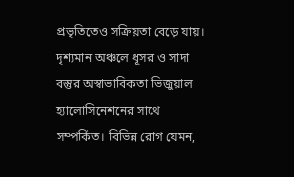প্রভৃতিতেও সক্রিয়তা বেড়ে যায়। দৃশ্যমান অঞ্চলে ধূসর ও সাদা বস্তুর অস্বাভাবিকতা ভিজুয়াল হ্যালোসিনেশনের সাথে সম্পর্কিত। বিভিন্ন রোগ যেমন,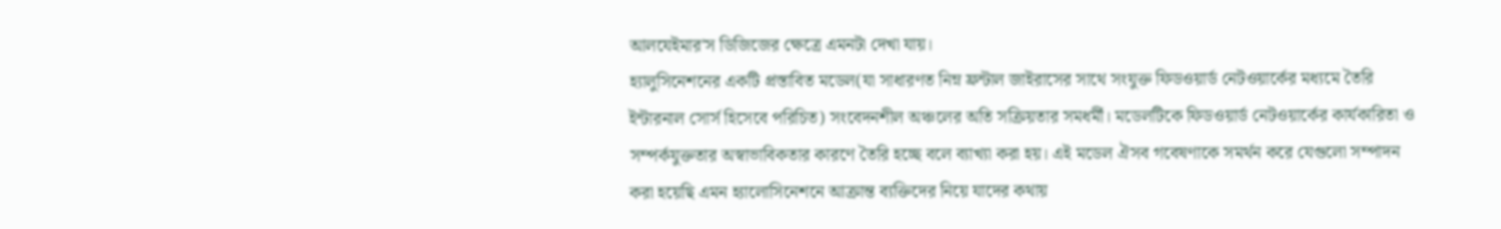আলযেইমার'স ডিজিজের ক্ষেত্রে এমনটা দেখা যায়।
হ্যালুসিনেশনের একটি প্রস্তাবিত মডেল(যা সাধারণত নিম্ন ফ্রন্টাল জাইরাসের সাথে সংযুক্ত ফিডওয়ার্ড নেটওয়ার্কের মধ্যমে তৈরি ইন্টারনাল সোর্স হিসেবে পরিচিত) সংবেদনশীল অঞ্চলের অতি সক্রিয়তার সমধর্মী। মডেলটিকে ফিডওয়ার্ড নেটওয়ার্কের কার্যকারিতা ও সম্পর্কযুক্ততার অস্বাভাবিকতার কারণে তৈরি হচ্ছে বলে ব্যাখ্যা করা হয়। এই মডেল ঐসব গবেষণাকে সমর্থন করে যেগুলো সম্পাদন করা হয়েছি এমন হ্যালোসিনেশনে আক্রান্ত ব্যক্তিদের নিয়ে যাদের কথায়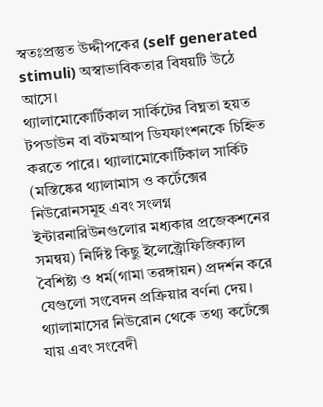স্বতঃপ্রস্তুত উদ্দীপকের (self generated stimuli) অস্বাভাবিকতার বিষয়টি উঠে আসে।
থ্যালামোকোর্টিকাল সার্কিটের বিঘ্নতা হয়ত টপডাউন বা বটমআপ ডিযফাংশনকে চিহ্নিত করতে পারে। থ্যালামোকোর্টিকাল সার্কিট (মস্তিষ্কের থ্যালামাস ও কর্টেক্সের নিউরোনসমূহ এবং সংলগ্ন ইন্টারনারিউনগুলোর মধ্যকার প্রজেকশনের সমন্বয়) নির্দিষ্ট কিছু ইলেক্ট্রোফিজিক্যাল বৈশিষ্ট্য ও ধর্ম(গামা তরঙ্গায়ন) প্রদর্শন করে যেগুলো সংবেদন প্রক্রিয়ার বর্ণনা দেয়। থ্যালামাসের নিউরোন থেকে তথ্য কর্টেক্সে যায় এবং সংবেদী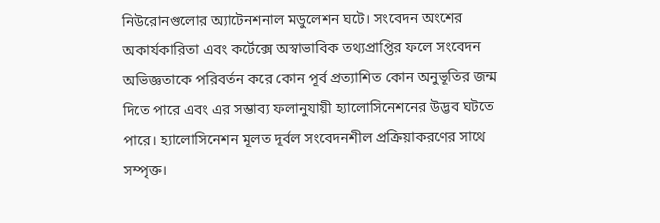নিউরোনগুলোর অ্যাটেনশনাল মডুলেশন ঘটে। সংবেদন অংশের অকার্যকারিতা এবং কর্টেক্সে অস্বাভাবিক তথ্যপ্রাপ্তির ফলে সংবেদন অভিজ্ঞতাকে পরিবর্তন করে কোন পূর্ব প্রত্যাশিত কোন অনুভূতির জন্ম দিতে পারে এবং এর সম্ভাব্য ফলানুযায়ী হ্যালোসিনেশনের উদ্ভব ঘটতে পারে। হ্যালোসিনেশন মূলত দূর্বল সংবেদনশীল প্রক্রিয়াকরণের সাথে সম্পৃক্ত।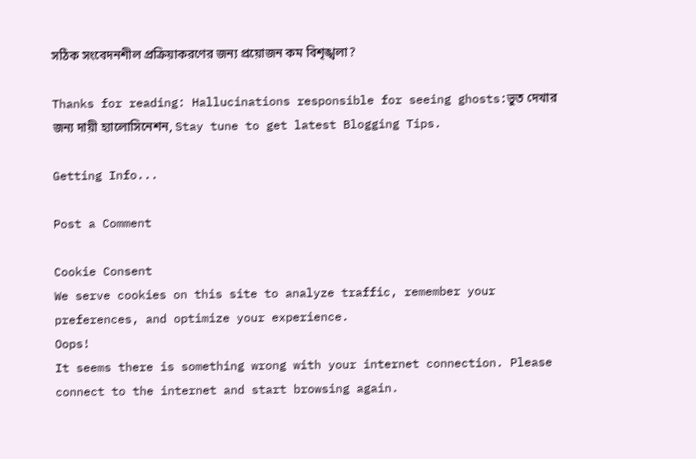সঠিক সংবেদনশীল প্রক্রিয়াকরণের জন্য প্রয়োজন কম বিশৃঙ্খলা?

Thanks for reading: Hallucinations responsible for seeing ghosts:ভুত দেখার জন্য দায়ী হ‍্যালোসিনেশন, Stay tune to get latest Blogging Tips.

Getting Info...

Post a Comment

Cookie Consent
We serve cookies on this site to analyze traffic, remember your preferences, and optimize your experience.
Oops!
It seems there is something wrong with your internet connection. Please connect to the internet and start browsing again.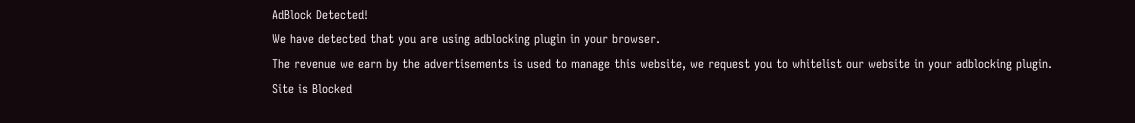AdBlock Detected!
We have detected that you are using adblocking plugin in your browser.
The revenue we earn by the advertisements is used to manage this website, we request you to whitelist our website in your adblocking plugin.
Site is Blocked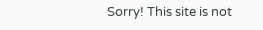Sorry! This site is not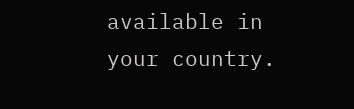available in your country.